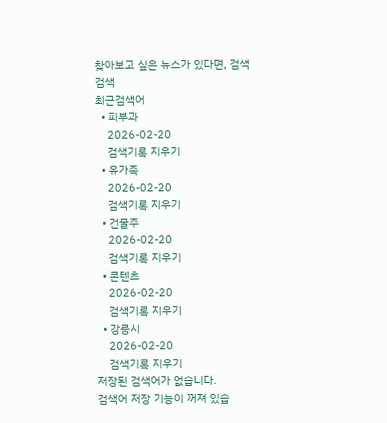찾아보고 싶은 뉴스가 있다면, 검색
검색
최근검색어
  • 피부과
    2026-02-20
    검색기록 지우기
  • 유가족
    2026-02-20
    검색기록 지우기
  • 건물주
    2026-02-20
    검색기록 지우기
  • 콘텐츠
    2026-02-20
    검색기록 지우기
  • 강릉시
    2026-02-20
    검색기록 지우기
저장된 검색어가 없습니다.
검색어 저장 기능이 꺼져 있습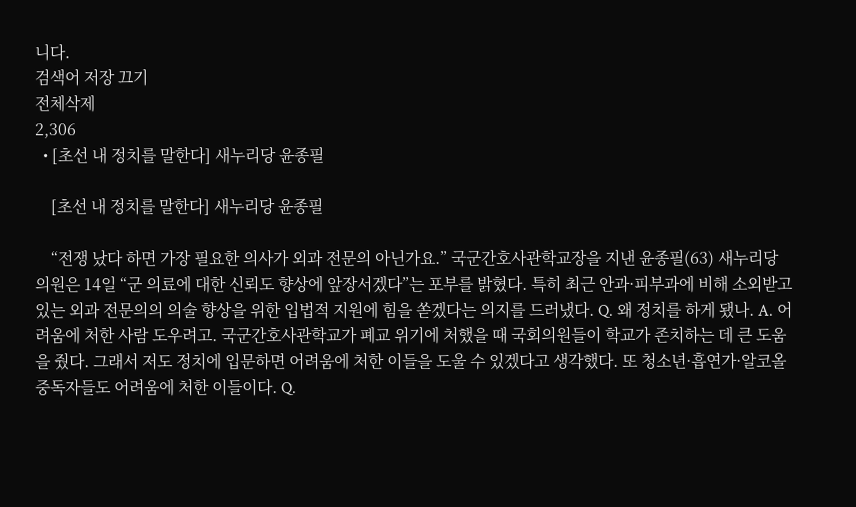니다.
검색어 저장 끄기
전체삭제
2,306
  • [초선 내 정치를 말한다] 새누리당 윤종필

    [초선 내 정치를 말한다] 새누리당 윤종필

    “전쟁 났다 하면 가장 필요한 의사가 외과 전문의 아닌가요.” 국군간호사관학교장을 지낸 윤종필(63) 새누리당 의원은 14일 “군 의료에 대한 신뢰도 향상에 앞장서겠다”는 포부를 밝혔다. 특히 최근 안과·피부과에 비해 소외받고 있는 외과 전문의의 의술 향상을 위한 입법적 지원에 힘을 쏟겠다는 의지를 드러냈다. Q. 왜 정치를 하게 됐나. A. 어려움에 처한 사람 도우려고. 국군간호사관학교가 폐교 위기에 처했을 때 국회의원들이 학교가 존치하는 데 큰 도움을 줬다. 그래서 저도 정치에 입문하면 어려움에 처한 이들을 도울 수 있겠다고 생각했다. 또 청소년·흡연가·알코올중독자들도 어려움에 처한 이들이다. Q.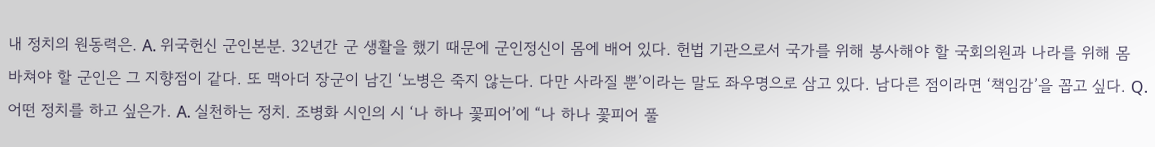내 정치의 원동력은. A. 위국헌신 군인본분. 32년간 군 생활을 했기 때문에 군인정신이 몸에 배어 있다. 헌법 기관으로서 국가를 위해 봉사해야 할 국회의원과 나라를 위해 몸 바쳐야 할 군인은 그 지향점이 같다. 또 맥아더 장군이 남긴 ‘노병은 죽지 않는다. 다만 사라질 뿐’이라는 말도 좌우명으로 삼고 있다. 남다른 점이라면 ‘책임감’을 꼽고 싶다. Q. 어떤 정치를 하고 싶은가. A. 실천하는 정치. 조병화 시인의 시 ‘나 하나 꽃피어’에 “나 하나 꽃피어 풀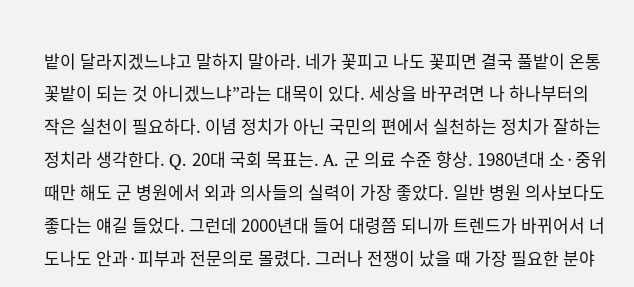밭이 달라지겠느냐고 말하지 말아라. 네가 꽃피고 나도 꽃피면 결국 풀밭이 온통 꽃밭이 되는 것 아니겠느냐”라는 대목이 있다. 세상을 바꾸려면 나 하나부터의 작은 실천이 필요하다. 이념 정치가 아닌 국민의 편에서 실천하는 정치가 잘하는 정치라 생각한다. Q. 20대 국회 목표는. A. 군 의료 수준 향상. 1980년대 소·중위 때만 해도 군 병원에서 외과 의사들의 실력이 가장 좋았다. 일반 병원 의사보다도 좋다는 얘길 들었다. 그런데 2000년대 들어 대령쯤 되니까 트렌드가 바뀌어서 너도나도 안과·피부과 전문의로 몰렸다. 그러나 전쟁이 났을 때 가장 필요한 분야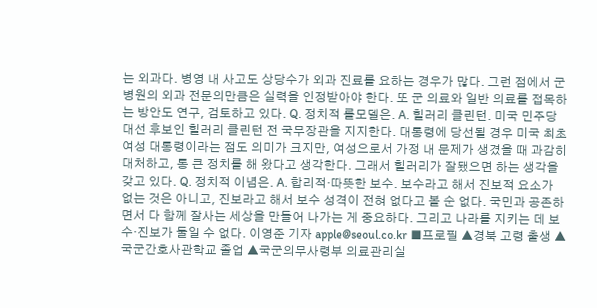는 외과다. 병영 내 사고도 상당수가 외과 진료를 요하는 경우가 많다. 그런 점에서 군 병원의 외과 전문의만큼은 실력을 인정받아야 한다. 또 군 의료와 일반 의료를 접목하는 방안도 연구, 검토하고 있다. Q. 정치적 롤모델은. A. 힐러리 클린턴. 미국 민주당 대선 후보인 힐러리 클린턴 전 국무장관을 지지한다. 대통령에 당선될 경우 미국 최초 여성 대통령이라는 점도 의미가 크지만, 여성으로서 가정 내 문제가 생겼을 때 과감히 대처하고, 통 큰 정치를 해 왔다고 생각한다. 그래서 힐러리가 잘됐으면 하는 생각을 갖고 있다. Q. 정치적 이념은. A. 합리적·따뜻한 보수. 보수라고 해서 진보적 요소가 없는 것은 아니고, 진보라고 해서 보수 성격이 전혀 없다고 볼 순 없다. 국민과 공존하면서 다 함께 잘사는 세상을 만들어 나가는 게 중요하다. 그리고 나라를 지키는 데 보수·진보가 둘일 수 없다. 이영준 기자 apple@seoul.co.kr ■프로필 ▲경북 고령 출생 ▲국군간호사관학교 졸업 ▲국군의무사령부 의료관리실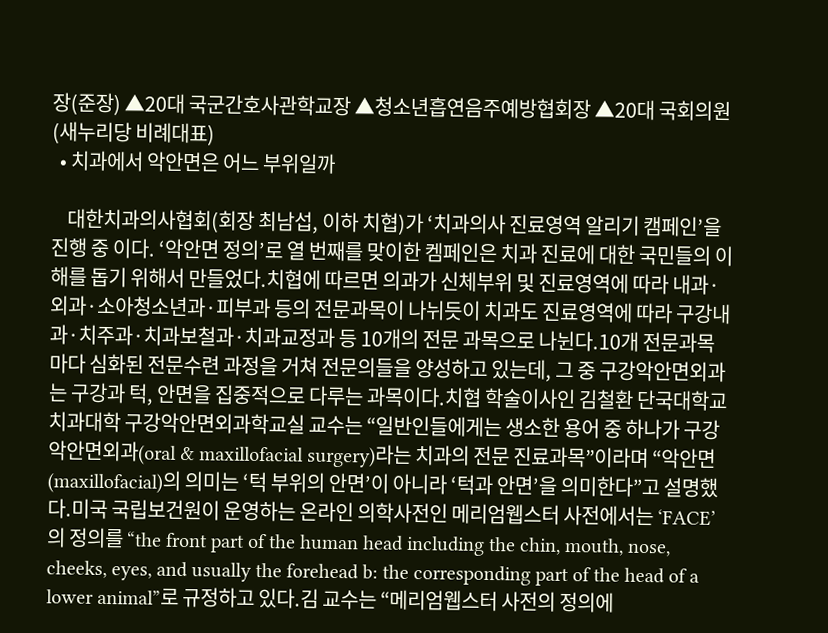장(준장) ▲20대 국군간호사관학교장 ▲청소년흡연음주예방협회장 ▲20대 국회의원(새누리당 비례대표)
  • 치과에서 악안면은 어느 부위일까

    대한치과의사협회(회장 최남섭, 이하 치협)가 ‘치과의사 진료영역 알리기 캠페인’을 진행 중 이다. ‘악안면 정의’로 열 번째를 맞이한 켐페인은 치과 진료에 대한 국민들의 이해를 돕기 위해서 만들었다.치협에 따르면 의과가 신체부위 및 진료영역에 따라 내과·외과·소아청소년과·피부과 등의 전문과목이 나뉘듯이 치과도 진료영역에 따라 구강내과·치주과·치과보철과·치과교정과 등 10개의 전문 과목으로 나뉜다.10개 전문과목마다 심화된 전문수련 과정을 거쳐 전문의들을 양성하고 있는데, 그 중 구강악안면외과는 구강과 턱, 안면을 집중적으로 다루는 과목이다.치협 학술이사인 김철환 단국대학교 치과대학 구강악안면외과학교실 교수는 “일반인들에게는 생소한 용어 중 하나가 구강악안면외과(oral & maxillofacial surgery)라는 치과의 전문 진료과목”이라며 “악안면(maxillofacial)의 의미는 ‘턱 부위의 안면’이 아니라 ‘턱과 안면’을 의미한다”고 설명했다.미국 국립보건원이 운영하는 온라인 의학사전인 메리엄웹스터 사전에서는 ‘FACE’의 정의를 “the front part of the human head including the chin, mouth, nose, cheeks, eyes, and usually the forehead b: the corresponding part of the head of a lower animal”로 규정하고 있다.김 교수는 “메리엄웹스터 사전의 정의에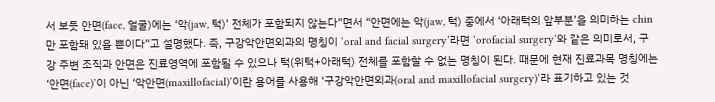서 보듯 안면(face, 얼굴)에는 ‘악(jaw, 턱)’ 전체가 포함되지 않는다”면서 “안면에는 악(jaw, 턱) 중에서 ‘아래턱의 앞부분’을 의미하는 chin만 포함돼 있을 뿐이다”고 설명했다. 즉, 구강악안면외과의 명칭이 ‘oral and facial surgery’라면 ‘orofacial surgery’와 같은 의미로서, 구강 주변 조직과 안면은 진료영역에 포함될 수 있으나 턱(위턱+아래턱) 전체를 포함할 수 없는 명칭이 된다. 때문에 현재 진료과목 명칭에는 ‘안면(face)’이 아닌 ‘악안면(maxillofacial)’이란 용어를 사용해 ‘구강악안면외과(oral and maxillofacial surgery)’라 표기하고 있는 것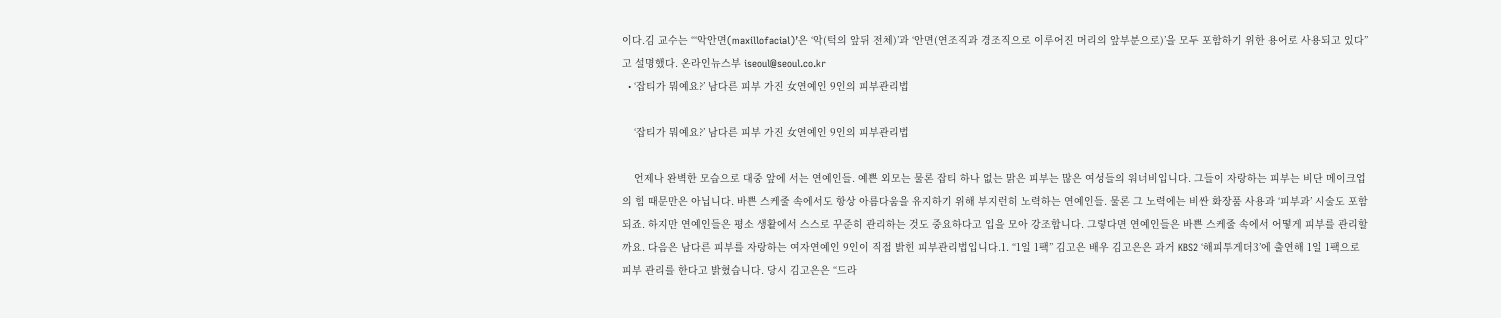이다.김 교수는 “‘악안면(maxillofacial)’은 ‘악(턱의 앞뒤 전체)’과 ‘안면(연조직과 경조직으로 이루어진 머리의 앞부분으로)’을 모두 포함하기 위한 용어로 사용되고 있다”고 설명했다. 온라인뉴스부 iseoul@seoul.co.kr
  • ‘잡티가 뭐예요?’ 남다른 피부 가진 女연예인 9인의 피부관리법

    ‘잡티가 뭐예요?’ 남다른 피부 가진 女연예인 9인의 피부관리법

    언제나 완벽한 모습으로 대중 앞에 서는 연예인들. 예쁜 외모는 물론 잡티 하나 없는 맑은 피부는 많은 여성들의 워너비입니다. 그들이 자랑하는 피부는 비단 메이크업의 힘 때문만은 아닙니다. 바쁜 스케줄 속에서도 항상 아름다움을 유지하기 위해 부지런히 노력하는 연예인들. 물론 그 노력에는 비싼 화장품 사용과 ‘피부과’ 시술도 포함되죠. 하지만 연예인들은 평소 생활에서 스스로 꾸준히 관리하는 것도 중요하다고 입을 모아 강조합니다. 그렇다면 연예인들은 바쁜 스케줄 속에서 어떻게 피부를 관리할까요. 다음은 남다른 피부를 자랑하는 여자연예인 9인이 직접 밝힌 피부관리법입니다.1. “1일 1팩” 김고은 배우 김고은은 과거 KBS2 ‘해피투게더3’에 출연해 1일 1팩으로 피부 관리를 한다고 밝혔습니다. 당시 김고은은 “드라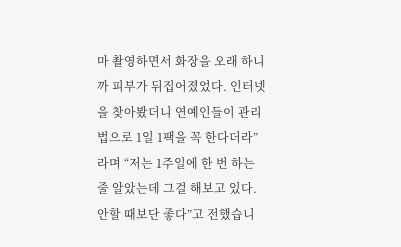마 촬영하면서 화장을 오래 하니까 피부가 뒤집어졌었다. 인터넷을 찾아봤더니 연예인들이 관리법으로 1일 1팩을 꼭 한다더라”라며 “저는 1주일에 한 번 하는 줄 알았는데 그걸 해보고 있다. 안할 때보단 좋다”고 전했습니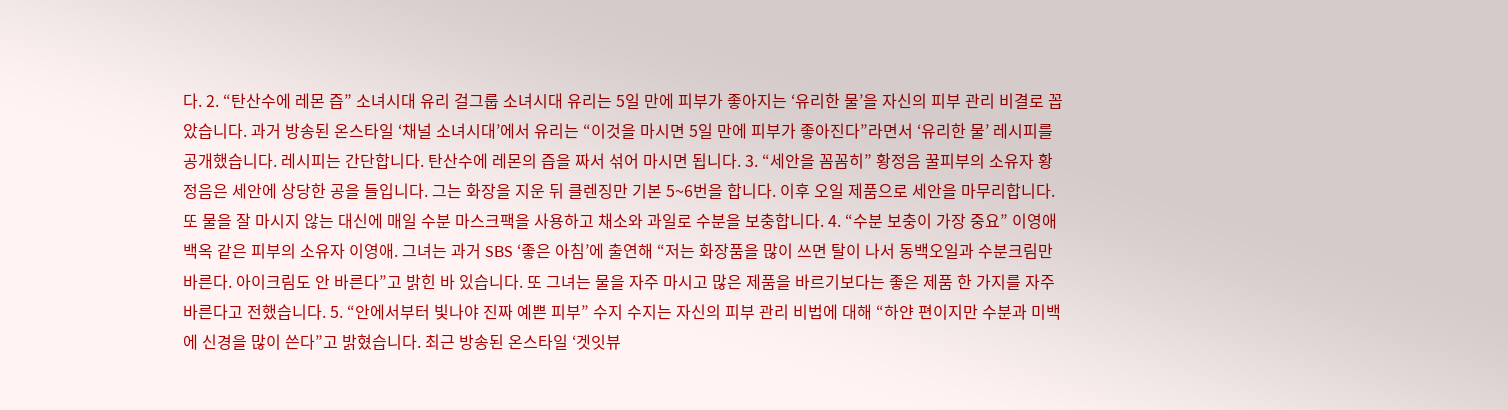다. 2. “탄산수에 레몬 즙” 소녀시대 유리 걸그룹 소녀시대 유리는 5일 만에 피부가 좋아지는 ‘유리한 물’을 자신의 피부 관리 비결로 꼽았습니다. 과거 방송된 온스타일 ‘채널 소녀시대’에서 유리는 “이것을 마시면 5일 만에 피부가 좋아진다”라면서 ‘유리한 물’ 레시피를 공개했습니다. 레시피는 간단합니다. 탄산수에 레몬의 즙을 짜서 섞어 마시면 됩니다. 3. “세안을 꼼꼼히” 황정음 꿀피부의 소유자 황정음은 세안에 상당한 공을 들입니다. 그는 화장을 지운 뒤 클렌징만 기본 5~6번을 합니다. 이후 오일 제품으로 세안을 마무리합니다. 또 물을 잘 마시지 않는 대신에 매일 수분 마스크팩을 사용하고 채소와 과일로 수분을 보충합니다. 4. “수분 보충이 가장 중요” 이영애 백옥 같은 피부의 소유자 이영애. 그녀는 과거 SBS ‘좋은 아침’에 출연해 “저는 화장품을 많이 쓰면 탈이 나서 동백오일과 수분크림만 바른다. 아이크림도 안 바른다”고 밝힌 바 있습니다. 또 그녀는 물을 자주 마시고 많은 제품을 바르기보다는 좋은 제품 한 가지를 자주 바른다고 전했습니다. 5. “안에서부터 빛나야 진짜 예쁜 피부” 수지 수지는 자신의 피부 관리 비법에 대해 “하얀 편이지만 수분과 미백에 신경을 많이 쓴다”고 밝혔습니다. 최근 방송된 온스타일 ‘겟잇뷰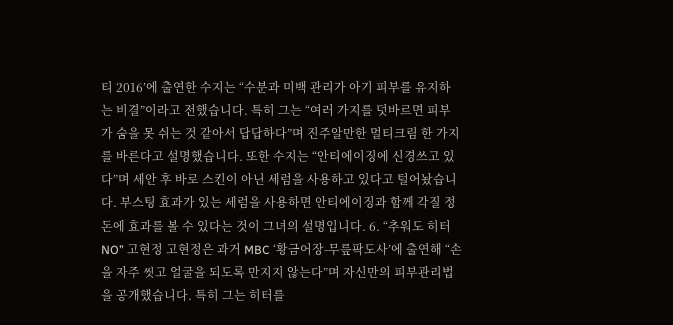티 2016’에 출연한 수지는 “수분과 미백 관리가 아기 피부를 유지하는 비결”이라고 전했습니다. 특히 그는 “여러 가지를 덧바르면 피부가 숨을 못 쉬는 것 같아서 답답하다”며 진주알만한 멀티크림 한 가지를 바른다고 설명했습니다. 또한 수지는 “안티에이징에 신경쓰고 있다”며 세안 후 바로 스킨이 아닌 세럼을 사용하고 있다고 털어놨습니다. 부스팅 효과가 있는 세럼을 사용하면 안티에이징과 함께 각질 정돈에 효과를 볼 수 있다는 것이 그녀의 설명입니다. 6. “추워도 히터 NO” 고현정 고현정은 과거 MBC ‘황금어장-무릎팍도사’에 출연해 “손을 자주 씻고 얼굴을 되도록 만지지 않는다”며 자신만의 피부관리법을 공개했습니다. 특히 그는 히터를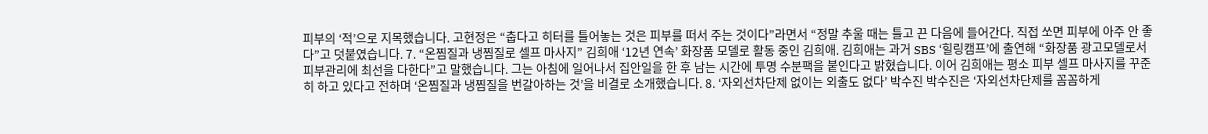피부의 ‘적’으로 지목했습니다. 고현정은 “춥다고 히터를 틀어놓는 것은 피부를 떠서 주는 것이다”라면서 “정말 추울 때는 틀고 끈 다음에 들어간다. 직접 쏘면 피부에 아주 안 좋다”고 덧붙였습니다. 7. “온찜질과 냉찜질로 셀프 마사지” 김희애 ‘12년 연속’ 화장품 모델로 활동 중인 김희애. 김희애는 과거 SBS ‘힐링캠프’에 출연해 “화장품 광고모델로서 피부관리에 최선을 다한다”고 말했습니다. 그는 아침에 일어나서 집안일을 한 후 남는 시간에 투명 수분팩을 붙인다고 밝혔습니다. 이어 김희애는 평소 피부 셀프 마사지를 꾸준히 하고 있다고 전하며 ‘온찜질과 냉찜질을 번갈아하는 것’을 비결로 소개했습니다. 8. ‘자외선차단제 없이는 외출도 없다’ 박수진 박수진은 ‘자외선차단제를 꼼꼼하게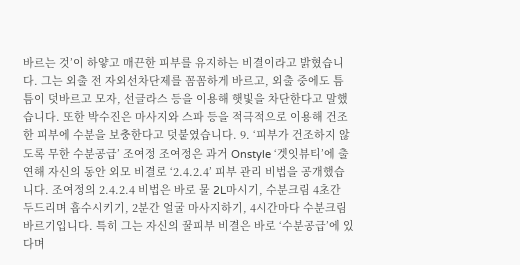바르는 것’이 하얗고 매끈한 피부를 유지하는 비결이라고 밝혔습니다. 그는 외출 전 자외선차단제를 꼼꼼하게 바르고, 외출 중에도 틈틈이 덧바르고 모자, 선글라스 등을 이용해 햇빛을 차단한다고 말했습니다. 또한 박수진은 마사지와 스파 등을 적극적으로 이용해 건조한 피부에 수분을 보충한다고 덧붙였습니다. 9. ‘피부가 건조하지 않도록 무한 수분공급’ 조여정 조여정은 과거 Onstyle ‘겟잇뷰티’에 출연해 자신의 동안 외모 비결로 ‘2.4.2.4’ 피부 관리 비법을 공개했습니다. 조여정의 2.4.2.4 비법은 바로 물 2L마시기, 수분크림 4초간 두드리며 흡수시키기, 2분간 얼굴 마사지하기, 4시간마다 수분크림 바르기입니다. 특히 그는 자신의 꿀피부 비결은 바로 ‘수분공급’에 있다며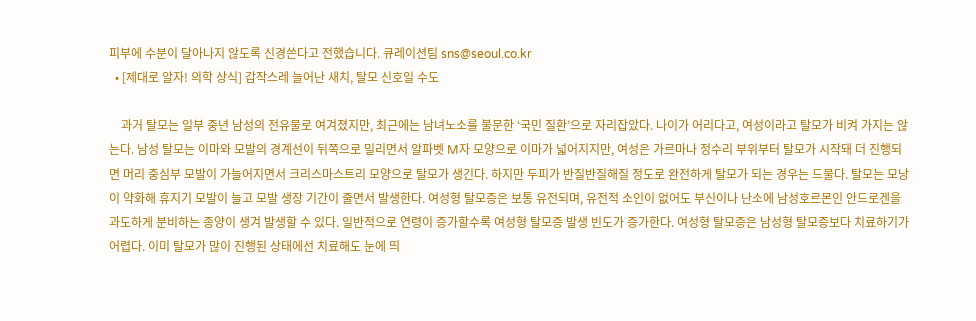피부에 수분이 달아나지 않도록 신경쓴다고 전했습니다. 큐레이션팀 sns@seoul.co.kr
  • [제대로 알자! 의학 상식] 갑작스레 늘어난 새치, 탈모 신호일 수도

    과거 탈모는 일부 중년 남성의 전유물로 여겨졌지만, 최근에는 남녀노소를 불문한 ‘국민 질환’으로 자리잡았다. 나이가 어리다고, 여성이라고 탈모가 비켜 가지는 않는다. 남성 탈모는 이마와 모발의 경계선이 뒤쪽으로 밀리면서 알파벳 M자 모양으로 이마가 넓어지지만, 여성은 가르마나 정수리 부위부터 탈모가 시작돼 더 진행되면 머리 중심부 모발이 가늘어지면서 크리스마스트리 모양으로 탈모가 생긴다. 하지만 두피가 반질반질해질 정도로 완전하게 탈모가 되는 경우는 드물다. 탈모는 모낭이 약화해 휴지기 모발이 늘고 모발 생장 기간이 줄면서 발생한다. 여성형 탈모증은 보통 유전되며, 유전적 소인이 없어도 부신이나 난소에 남성호르몬인 안드로겐을 과도하게 분비하는 종양이 생겨 발생할 수 있다. 일반적으로 연령이 증가할수록 여성형 탈모증 발생 빈도가 증가한다. 여성형 탈모증은 남성형 탈모증보다 치료하기가 어렵다. 이미 탈모가 많이 진행된 상태에선 치료해도 눈에 띄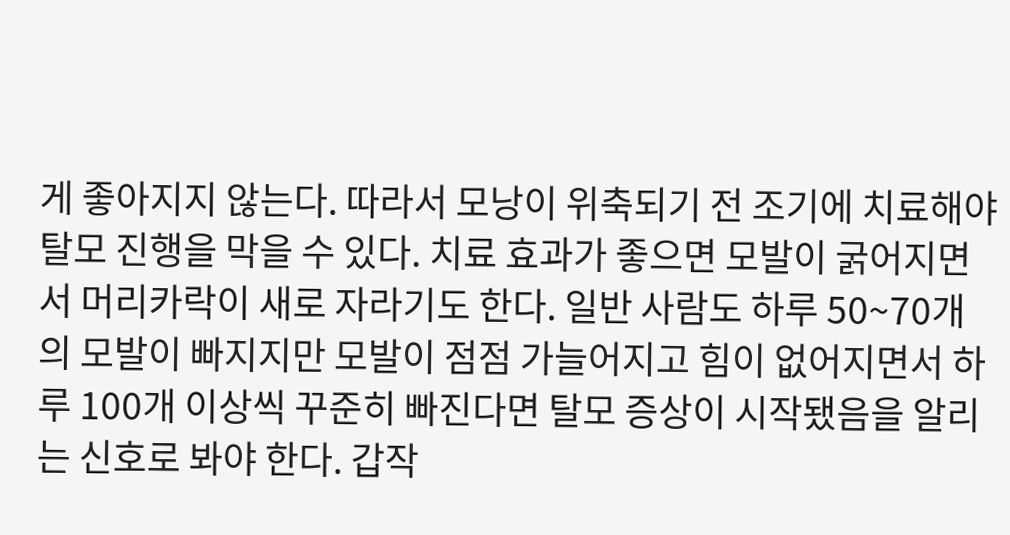게 좋아지지 않는다. 따라서 모낭이 위축되기 전 조기에 치료해야 탈모 진행을 막을 수 있다. 치료 효과가 좋으면 모발이 굵어지면서 머리카락이 새로 자라기도 한다. 일반 사람도 하루 50~70개의 모발이 빠지지만 모발이 점점 가늘어지고 힘이 없어지면서 하루 100개 이상씩 꾸준히 빠진다면 탈모 증상이 시작됐음을 알리는 신호로 봐야 한다. 갑작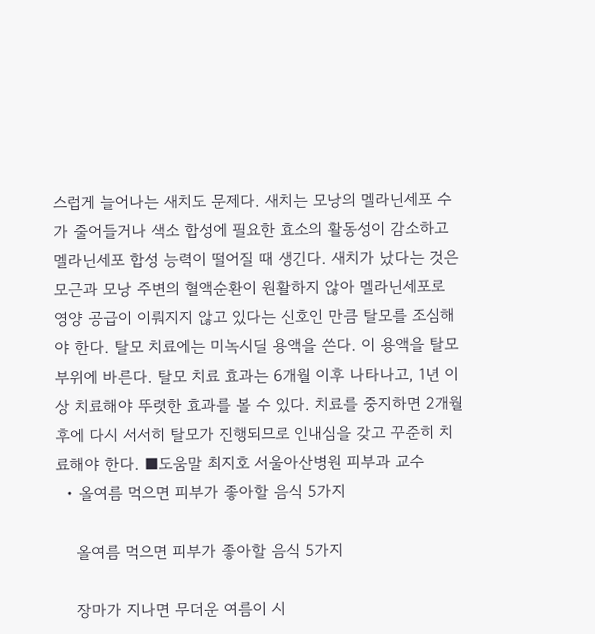스럽게 늘어나는 새치도 문제다. 새치는 모낭의 멜라닌세포 수가 줄어들거나 색소 합성에 필요한 효소의 활동성이 감소하고 멜라닌세포 합성 능력이 떨어질 때 생긴다. 새치가 났다는 것은 모근과 모낭 주변의 혈액순환이 원활하지 않아 멜라닌세포로 영양 공급이 이뤄지지 않고 있다는 신호인 만큼 탈모를 조심해야 한다. 탈모 치료에는 미녹시딜 용액을 쓴다. 이 용액을 탈모 부위에 바른다. 탈모 치료 효과는 6개월 이후 나타나고, 1년 이상 치료해야 뚜렷한 효과를 볼 수 있다. 치료를 중지하면 2개월 후에 다시 서서히 탈모가 진행되므로 인내심을 갖고 꾸준히 치료해야 한다. ■도움말 최지호 서울아산병원 피부과 교수
  • 올여름 먹으면 피부가 좋아할 음식 5가지

    올여름 먹으면 피부가 좋아할 음식 5가지

    장마가 지나면 무더운 여름이 시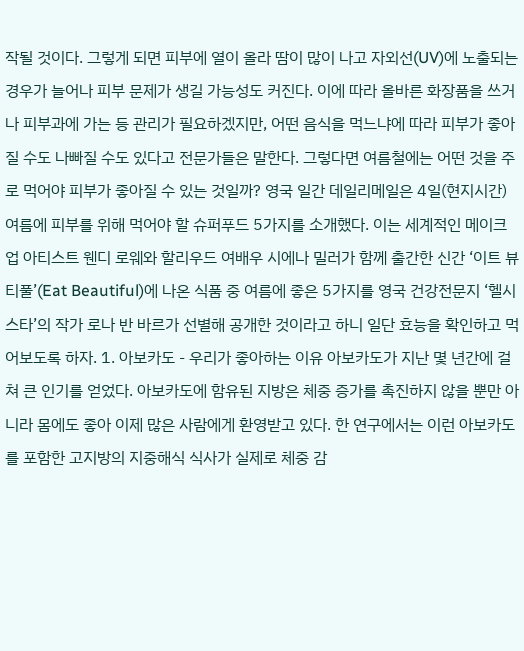작될 것이다. 그렇게 되면 피부에 열이 올라 땀이 많이 나고 자외선(UV)에 노출되는 경우가 늘어나 피부 문제가 생길 가능성도 커진다. 이에 따라 올바른 화장품을 쓰거나 피부과에 가는 등 관리가 필요하겠지만, 어떤 음식을 먹느냐에 따라 피부가 좋아질 수도 나빠질 수도 있다고 전문가들은 말한다. 그렇다면 여름철에는 어떤 것을 주로 먹어야 피부가 좋아질 수 있는 것일까? 영국 일간 데일리메일은 4일(현지시간) 여름에 피부를 위해 먹어야 할 슈퍼푸드 5가지를 소개했다. 이는 세계적인 메이크업 아티스트 웬디 로웨와 할리우드 여배우 시에나 밀러가 함께 출간한 신간 ‘이트 뷰티풀’(Eat Beautiful)에 나온 식품 중 여름에 좋은 5가지를 영국 건강전문지 ‘헬시스타’의 작가 로나 반 바르가 선별해 공개한 것이라고 하니 일단 효능을 확인하고 먹어보도록 하자. 1. 아보카도 - 우리가 좋아하는 이유 아보카도가 지난 몇 년간에 걸쳐 큰 인기를 얻었다. 아보카도에 함유된 지방은 체중 증가를 촉진하지 않을 뿐만 아니라 몸에도 좋아 이제 많은 사람에게 환영받고 있다. 한 연구에서는 이런 아보카도를 포함한 고지방의 지중해식 식사가 실제로 체중 감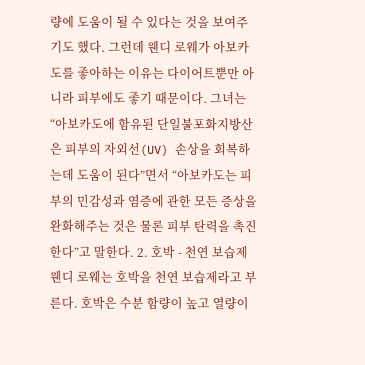량에 도움이 될 수 있다는 것을 보여주기도 했다. 그런데 웬디 로웨가 아보카도를 좋아하는 이유는 다이어트뿐만 아니라 피부에도 좋기 때문이다. 그녀는 “아보카도에 함유된 단일불포화지방산은 피부의 자외선(UV) 손상을 회복하는데 도움이 된다”면서 “아보카도는 피부의 민감성과 염증에 관한 모든 증상을 완화해주는 것은 물론 피부 탄력을 촉진한다”고 말한다. 2. 호박 - 천연 보습제 웬디 로웨는 호박을 천연 보습제라고 부른다. 호박은 수분 함량이 높고 열량이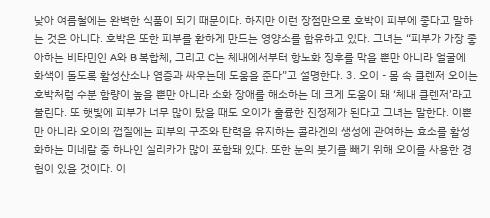낮아 여름철에는 완벽한 식품이 되기 때문이다. 하지만 이런 장점만으로 호박이 피부에 좋다고 말하는 것은 아니다. 호박은 또한 피부를 환하게 만드는 영양소를 함유하고 있다. 그녀는 “피부가 가장 좋아하는 비타민인 A와 B 복합체, 그리고 C는 체내에서부터 항노화 징후를 막을 뿐만 아니라 얼굴에 화색이 돌도록 활성산소나 염증과 싸우는데 도움을 준다”고 설명한다. 3. 오이 - 몸 속 클렌저 오이는 호박처럼 수분 함량이 높을 뿐만 아니라 소화 장애를 해소하는 데 크게 도움이 돼 ‘체내 클렌저’라고 불린다. 또 햇빛에 피부가 너무 많이 탔을 때도 오이가 훌륭한 진정제가 된다고 그녀는 말한다. 이뿐만 아니라 오이의 껍질에는 피부의 구조와 탄력을 유지하는 콜라겐의 생성에 관여하는 효소를 활성화하는 미네랄 중 하나인 실리카가 많이 포함돼 있다. 또한 눈의 붓기를 빼기 위해 오이를 사용한 경험이 있을 것이다. 이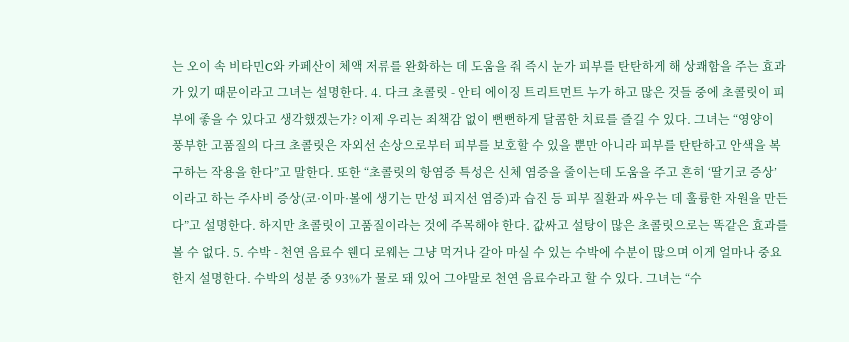는 오이 속 비타민C와 카페산이 체액 저류를 완화하는 데 도움을 줘 즉시 눈가 피부를 탄탄하게 해 상쾌함을 주는 효과가 있기 때문이라고 그녀는 설명한다. 4. 다크 초콜릿 - 안티 에이징 트리트먼트 누가 하고 많은 것들 중에 초콜릿이 피부에 좋을 수 있다고 생각했겠는가? 이제 우리는 죄책감 없이 뻔뻔하게 달콤한 치료를 즐길 수 있다. 그녀는 “영양이 풍부한 고품질의 다크 초콜릿은 자외선 손상으로부터 피부를 보호할 수 있을 뿐만 아니라 피부를 탄탄하고 안색을 복구하는 작용을 한다”고 말한다. 또한 “초콜릿의 항염증 특성은 신체 염증을 줄이는데 도움을 주고 흔히 ‘딸기코 증상’이라고 하는 주사비 증상(코·이마·볼에 생기는 만성 피지선 염증)과 습진 등 피부 질환과 싸우는 데 훌륭한 자원을 만든다”고 설명한다. 하지만 초콜릿이 고품질이라는 것에 주목해야 한다. 값싸고 설탕이 많은 초콜릿으로는 똑같은 효과를 볼 수 없다. 5. 수박 - 천연 음료수 웬디 로웨는 그냥 먹거나 갈아 마실 수 있는 수박에 수분이 많으며 이게 얼마나 중요한지 설명한다. 수박의 성분 중 93%가 물로 돼 있어 그야말로 천연 음료수라고 할 수 있다. 그녀는 “수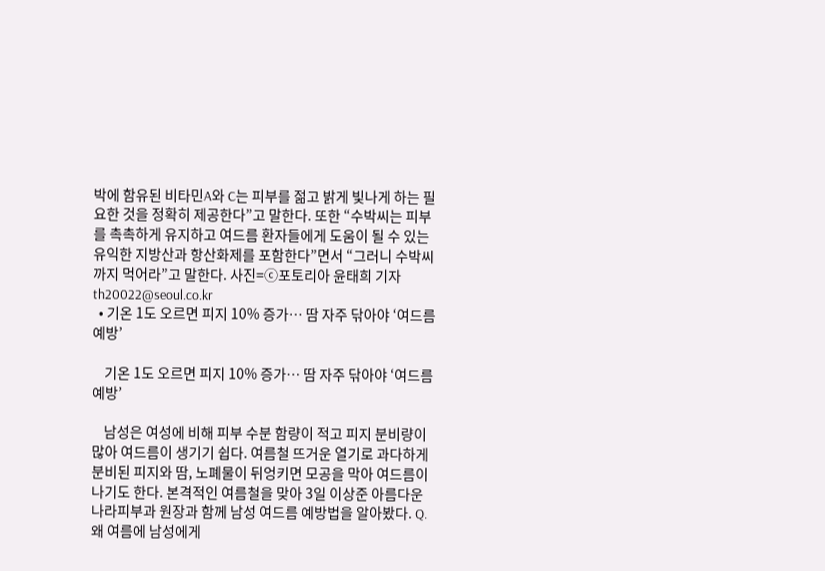박에 함유된 비타민A와 C는 피부를 젊고 밝게 빛나게 하는 필요한 것을 정확히 제공한다”고 말한다. 또한 “수박씨는 피부를 촉촉하게 유지하고 여드름 환자들에게 도움이 될 수 있는 유익한 지방산과 항산화제를 포함한다”면서 “그러니 수박씨까지 먹어라”고 말한다. 사진=ⓒ포토리아 윤태희 기자 th20022@seoul.co.kr
  • 기온 1도 오르면 피지 10% 증가… 땀 자주 닦아야 ‘여드름 예방’

    기온 1도 오르면 피지 10% 증가… 땀 자주 닦아야 ‘여드름 예방’

    남성은 여성에 비해 피부 수분 함량이 적고 피지 분비량이 많아 여드름이 생기기 쉽다. 여름철 뜨거운 열기로 과다하게 분비된 피지와 땀, 노폐물이 뒤엉키면 모공을 막아 여드름이 나기도 한다. 본격적인 여름철을 맞아 3일 이상준 아름다운나라피부과 원장과 함께 남성 여드름 예방법을 알아봤다. Q. 왜 여름에 남성에게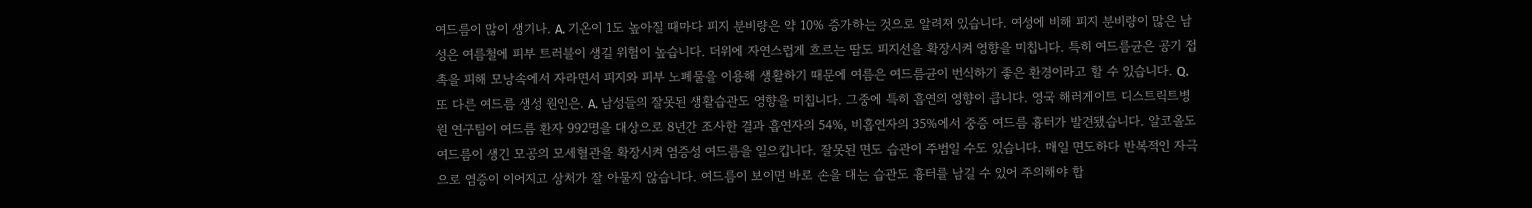여드름이 많이 생기나. A. 기온이 1도 높아질 때마다 피지 분비량은 약 10% 증가하는 것으로 알려져 있습니다. 여성에 비해 피지 분비량이 많은 남성은 여름철에 피부 트러블이 생길 위험이 높습니다. 더위에 자연스럽게 흐르는 땀도 피지선을 확장시켜 영향을 미칩니다. 특히 여드름균은 공기 접촉을 피해 모낭속에서 자라면서 피지와 피부 노폐물을 이용해 생활하기 때문에 여름은 여드름균이 번식하기 좋은 환경이라고 할 수 있습니다. Q. 또 다른 여드름 생성 원인은. A. 남성들의 잘못된 생활습관도 영향을 미칩니다. 그중에 특히 흡연의 영향이 큽니다. 영국 해러게이트 디스트릭트병원 연구팀이 여드름 환자 992명을 대상으로 8년간 조사한 결과 흡연자의 54%, 비흡연자의 35%에서 중증 여드름 흉터가 발견됐습니다. 알코올도 여드름이 생긴 모공의 모세혈관을 확장시켜 염증성 여드름을 일으킵니다. 잘못된 면도 습관이 주범일 수도 있습니다. 매일 면도하다 반복적인 자극으로 염증이 이어지고 상처가 잘 아물지 않습니다. 여드름이 보이면 바로 손을 대는 습관도 흉터를 남길 수 있어 주의해야 합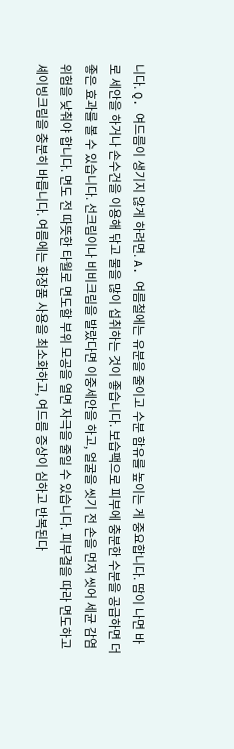니다. Q. 여드름이 생기지 않게 하려면. A. 여름철에는 유분을 줄이고 수분 함유를 높이는 게 중요합니다. 땀이 나면 바로 세안을 하거나 손수건을 이용해 닦고 물을 많이 섭취하는 것이 좋습니다. 보습팩으로 피부에 충분한 수분을 공급하면 더 좋은 효과를 볼 수 있습니다. 선크림이나 비비크림을 발랐다면 이중세안을 하고, 얼굴을 씻기 전 손을 먼저 씻어 세균 감염 위험을 낮춰야 합니다. 면도 전 따뜻한 타월로 면도할 부위 모공을 열면 자극을 줄일 수 있습니다. 피부결을 따라 면도하고 셰이빙크림을 충분히 바릅니다. 여름에는 화장품 사용을 최소화하고, 여드름 증상이 심하고 반복된다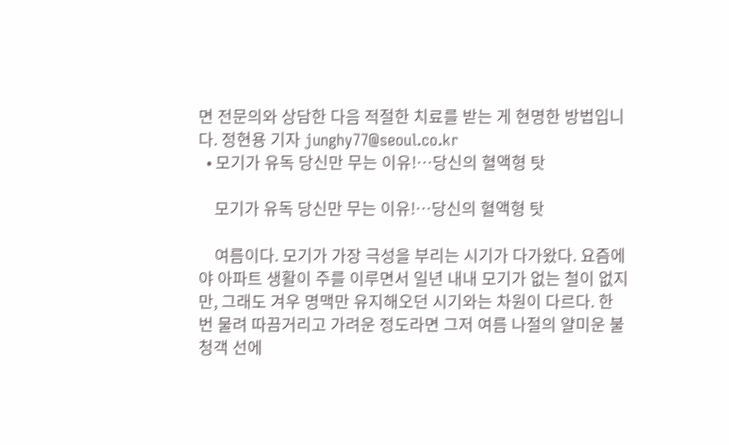면 전문의와 상담한 다음 적절한 치료를 받는 게 현명한 방법입니다. 정현용 기자 junghy77@seoul.co.kr
  • 모기가 유독 당신만 무는 이유!…당신의 혈액형 탓

    모기가 유독 당신만 무는 이유!…당신의 혈액형 탓

    여름이다. 모기가 가장 극성을 부리는 시기가 다가왔다. 요즘에야 아파트 생활이 주를 이루면서 일년 내내 모기가 없는 철이 없지만, 그래도 겨우 명맥만 유지해오던 시기와는 차원이 다르다. 한 번 물려 따끔거리고 가려운 정도라면 그저 여름 나절의 얄미운 불청객 선에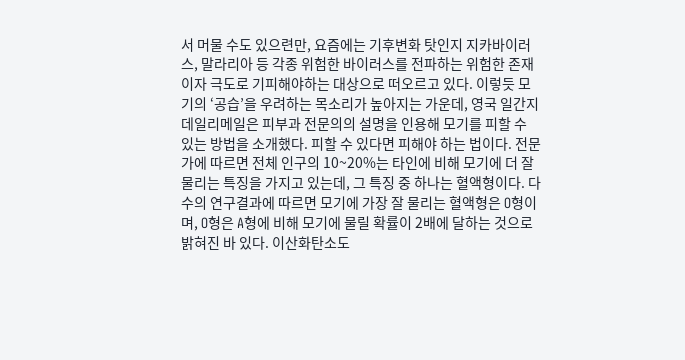서 머물 수도 있으련만, 요즘에는 기후변화 탓인지 지카바이러스, 말라리아 등 각종 위험한 바이러스를 전파하는 위험한 존재이자 극도로 기피해야하는 대상으로 떠오르고 있다. 이렇듯 모기의 ‘공습’을 우려하는 목소리가 높아지는 가운데, 영국 일간지 데일리메일은 피부과 전문의의 설명을 인용해 모기를 피할 수 있는 방법을 소개했다. 피할 수 있다면 피해야 하는 법이다. 전문가에 따르면 전체 인구의 10~20%는 타인에 비해 모기에 더 잘 물리는 특징을 가지고 있는데, 그 특징 중 하나는 혈액형이다. 다수의 연구결과에 따르면 모기에 가장 잘 물리는 혈액형은 O형이며, O형은 A형에 비해 모기에 물릴 확률이 2배에 달하는 것으로 밝혀진 바 있다. 이산화탄소도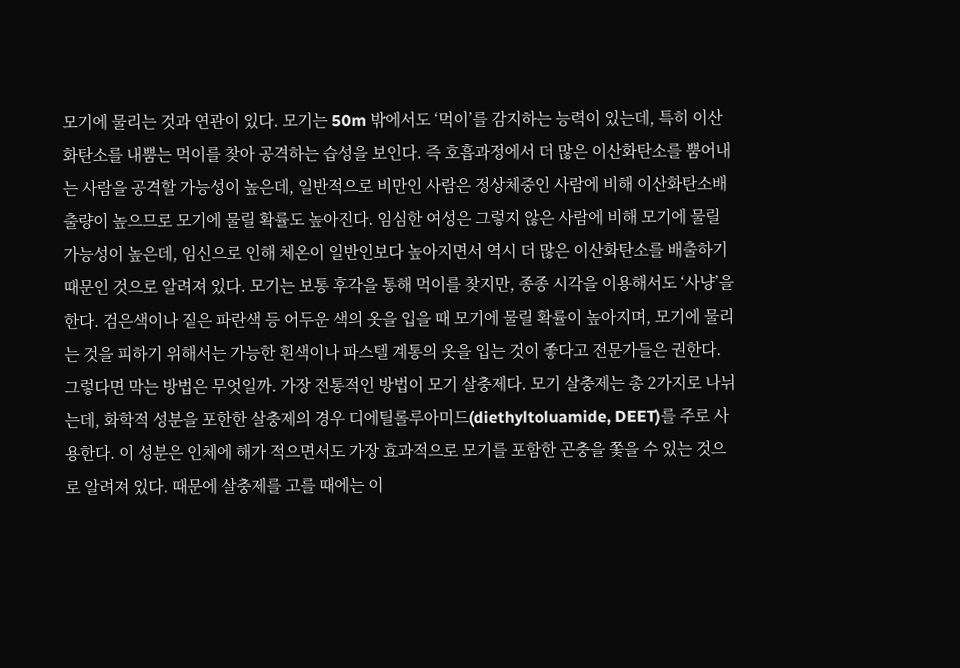모기에 물리는 것과 연관이 있다. 모기는 50m 밖에서도 ‘먹이’를 감지하는 능력이 있는데, 특히 이산화탄소를 내뿜는 먹이를 찾아 공격하는 습성을 보인다. 즉 호흡과정에서 더 많은 이산화탄소를 뿜어내는 사람을 공격할 가능성이 높은데, 일반적으로 비만인 사람은 정상체중인 사람에 비해 이산화탄소배출량이 높으므로 모기에 물릴 확률도 높아진다. 임심한 여성은 그렇지 않은 사람에 비해 모기에 물릴 가능성이 높은데, 임신으로 인해 체온이 일반인보다 높아지면서 역시 더 많은 이산화탄소를 배출하기 때문인 것으로 알려져 있다. 모기는 보통 후각을 통해 먹이를 찾지만, 종종 시각을 이용해서도 ‘사냥’을 한다. 검은색이나 짙은 파란색 등 어두운 색의 옷을 입을 때 모기에 물릴 확률이 높아지며, 모기에 물리는 것을 피하기 위해서는 가능한 흰색이나 파스텔 계통의 옷을 입는 것이 좋다고 전문가들은 권한다. 그렇다면 막는 방법은 무엇일까. 가장 전통적인 방법이 모기 살충제다. 모기 살충제는 총 2가지로 나뉘는데, 화학적 성분을 포한한 살충제의 경우 디에틸롤루아미드(diethyltoluamide, DEET)를 주로 사용한다. 이 성분은 인체에 해가 적으면서도 가장 효과적으로 모기를 포함한 곤충을 쫓을 수 있는 것으로 알려져 있다. 때문에 살충제를 고를 때에는 이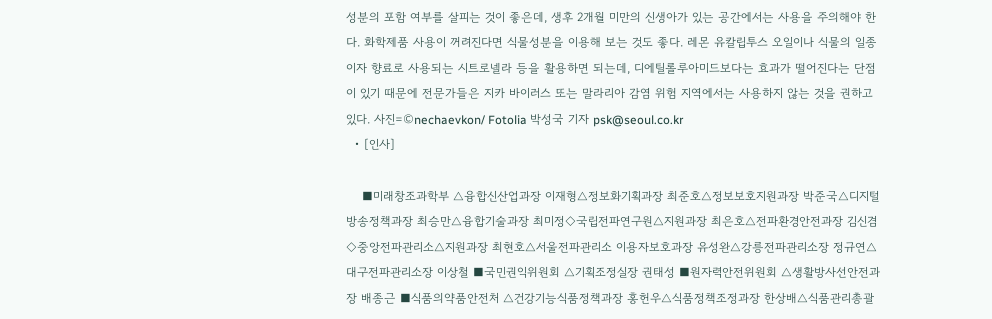성분의 포함 여부를 살피는 것이 좋은데, 생후 2개월 미만의 신생아가 있는 공간에서는 사용을 주의해야 한다. 화학제품 사용이 꺼려진다면 식물성분을 이용해 보는 것도 좋다. 레몬 유칼립투스 오일이나 식물의 일종이자 향료로 사용되는 시트로넬라 등을 활용하면 되는데, 디에틸롤루아미드보다는 효과가 떨어진다는 단점이 있기 때문에 전문가들은 지카 바이러스 또는 말라리아 감염 위험 지역에서는 사용하지 않는 것을 권하고 있다. 사진=©nechaevkon/ Fotolia 박성국 기자 psk@seoul.co.kr
  • [인사]

    ■미래창조과학부 △융합신산업과장 이재형△정보화기획과장 최준호△정보보호지원과장 박준국△디지털방송정책과장 최승만△융합기술과장 최미정◇국립전파연구원△지원과장 최은호△전파환경안전과장 김신겸◇중앙전파관리소△지원과장 최현호△서울전파관리소 이용자보호과장 유성완△강릉전파관리소장 정규연△대구전파관리소장 이상철 ■국민권익위원회 △기획조정실장 권태성 ■원자력안전위원회 △생활방사선안전과장 배종근 ■식품의약품안전처 △건강기능식품정책과장 홍헌우△식품정책조정과장 한상배△식품관리총괄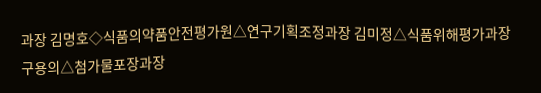과장 김명호◇식품의약품안전평가원△연구기획조정과장 김미정△식품위해평가과장 구용의△첨가물포장과장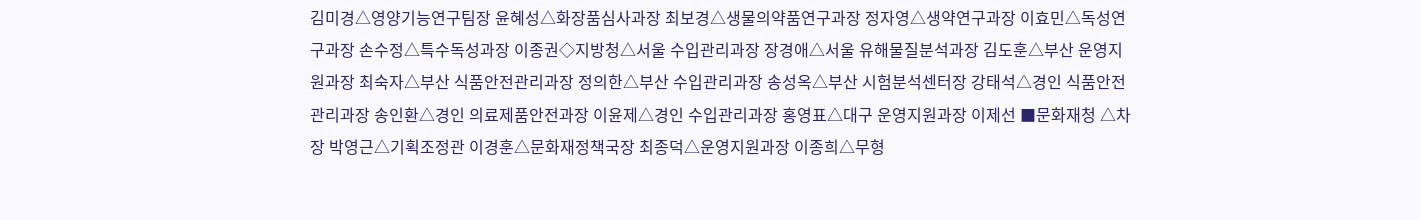김미경△영양기능연구팀장 윤혜성△화장품심사과장 최보경△생물의약품연구과장 정자영△생약연구과장 이효민△독성연구과장 손수정△특수독성과장 이종권◇지방청△서울 수입관리과장 장경애△서울 유해물질분석과장 김도훈△부산 운영지원과장 최숙자△부산 식품안전관리과장 정의한△부산 수입관리과장 송성옥△부산 시험분석센터장 강태석△경인 식품안전관리과장 송인환△경인 의료제품안전과장 이윤제△경인 수입관리과장 홍영표△대구 운영지원과장 이제선 ■문화재청 △차장 박영근△기획조정관 이경훈△문화재정책국장 최종덕△운영지원과장 이종희△무형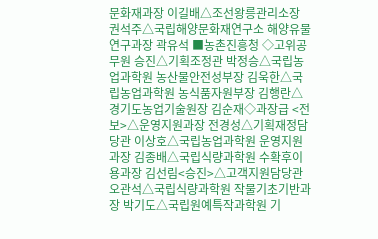문화재과장 이길배△조선왕릉관리소장 권석주△국립해양문화재연구소 해양유물연구과장 곽유석 ■농촌진흥청 ◇고위공무원 승진△기획조정관 박정승△국립농업과학원 농산물안전성부장 김욱한△국립농업과학원 농식품자원부장 김행란△경기도농업기술원장 김순재◇과장급 <전보>△운영지원과장 전경성△기획재정담당관 이상호△국립농업과학원 운영지원과장 김종배△국립식량과학원 수확후이용과장 김선림<승진>△고객지원담당관 오관석△국립식량과학원 작물기초기반과장 박기도△국립원예특작과학원 기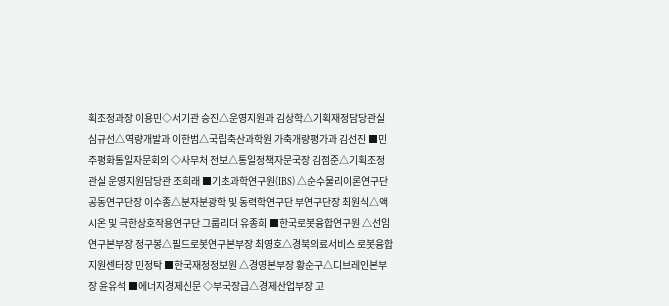획조정과장 이용민◇서기관 승진△운영지원과 김상학△기획재정담당관실 심규선△역량개발과 이한범△국립축산과학원 가축개량평가과 김선진 ■민주평화통일자문회의 ◇사무처 전보△통일정책자문국장 김점준△기획조정관실 운영지원담당관 조희래 ■기초과학연구원(IBS) △순수물리이론연구단 공동연구단장 이수종△분자분광학 및 동력학연구단 부연구단장 최원식△액시온 및 극한상호작용연구단 그룹리더 유종희 ■한국로봇융합연구원 △선임연구본부장 정구봉△필드로봇연구본부장 최영호△경북의료서비스 로봇융합지원센터장 민정탁 ■한국재정정보원 △경영본부장 황순구△디브레인본부장 윤유석 ■에너지경제신문 ◇부국장급△경제산업부장 고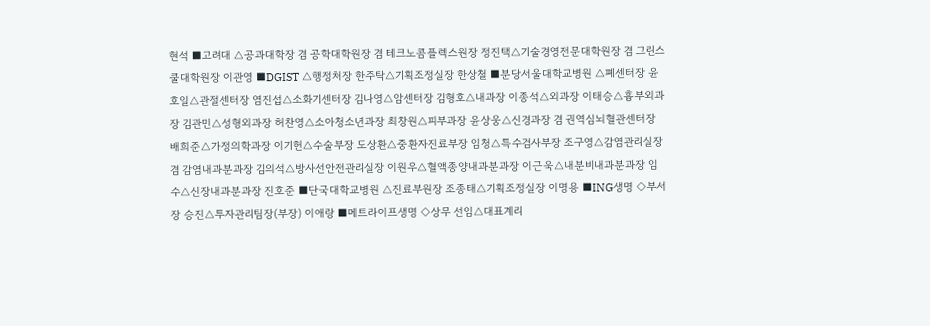현석 ■고려대 △공과대학장 겸 공학대학원장 겸 테크노콤플렉스원장 정진택△기술경영전문대학원장 겸 그린스쿨대학원장 이관영 ■DGIST △행정처장 한주탁△기획조정실장 한상철 ■분당서울대학교병원 △폐센터장 윤호일△관절센터장 염진섭△소화기센터장 김나영△암센터장 김형호△내과장 이종석△외과장 이태승△흉부외과장 김관민△성형외과장 허찬영△소아청소년과장 최창원△피부과장 윤상웅△신경과장 겸 권역심뇌혈관센터장 배희준△가정의학과장 이기헌△수술부장 도상환△중환자진료부장 임청△특수검사부장 조구영△감염관리실장 겸 감염내과분과장 김의석△방사선안전관리실장 이원우△혈액종양내과분과장 이근욱△내분비내과분과장 임수△신장내과분과장 진호준 ■단국대학교병원 △진료부원장 조종태△기획조정실장 이명용 ■ING생명 ◇부서장 승진△투자관리팀장(부장) 이애랑 ■메트라이프생명 ◇상무 선임△대표계리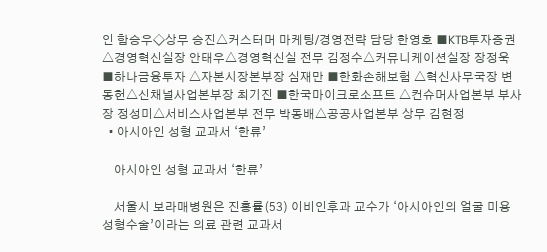인 함승우◇상무 승진△커스터머 마케팅/경영전략 담당 한영호 ■KTB투자증권 △경영혁신실장 안태우△경영혁신실 전무 김정수△커뮤니케이션실장 장정욱 ■하나금융투자 △자본시장본부장 심재만 ■한화손해보험 △혁신사무국장 변동헌△신채널사업본부장 최기진 ■한국마이크로소프트 △컨슈머사업본부 부사장 정성미△서비스사업본부 전무 박동배△공공사업본부 상무 김현정
  • 아시아인 성형 교과서 ‘한류’

    아시아인 성형 교과서 ‘한류’

    서울시 보라매병원은 진홍률(53) 이비인후과 교수가 ‘아시아인의 얼굴 미용 성형수술’이라는 의료 관련 교과서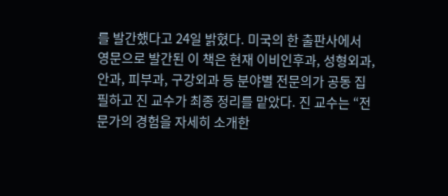를 발간했다고 24일 밝혔다. 미국의 한 출판사에서 영문으로 발간된 이 책은 현재 이비인후과, 성형외과, 안과, 피부과, 구강외과 등 분야별 전문의가 공동 집필하고 진 교수가 최종 정리를 맡았다. 진 교수는 “전문가의 경험을 자세히 소개한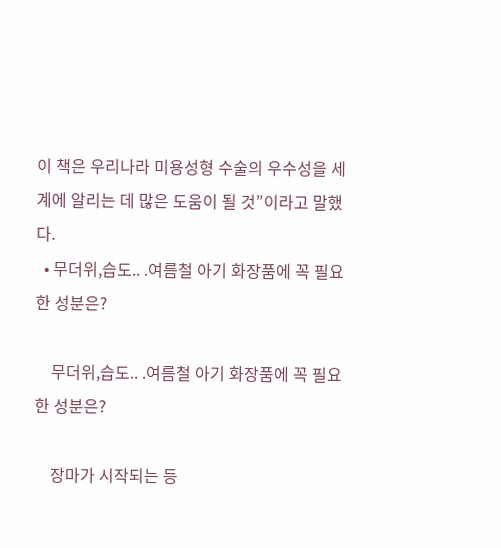이 책은 우리나라 미용성형 수술의 우수성을 세계에 알리는 데 많은 도움이 될 것”이라고 말했다.
  • 무더위,습도.. .여름철 아기 화장품에 꼭 필요한 성분은?

    무더위,습도.. .여름철 아기 화장품에 꼭 필요한 성분은?

    장마가 시작되는 등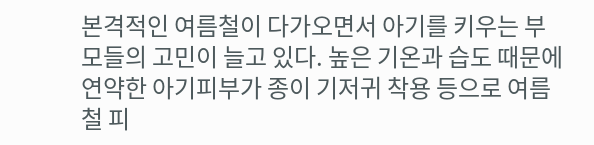본격적인 여름철이 다가오면서 아기를 키우는 부모들의 고민이 늘고 있다. 높은 기온과 습도 때문에 연약한 아기피부가 종이 기저귀 착용 등으로 여름철 피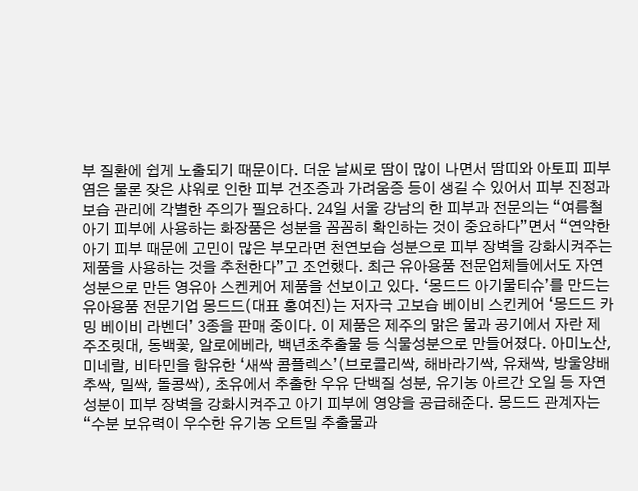부 질환에 쉽게 노출되기 때문이다. 더운 날씨로 땀이 많이 나면서 땀띠와 아토피 피부염은 물론 잦은 샤워로 인한 피부 건조증과 가려움증 등이 생길 수 있어서 피부 진정과 보습 관리에 각별한 주의가 필요하다. 24일 서울 강남의 한 피부과 전문의는 “여름철 아기 피부에 사용하는 화장품은 성분을 꼼꼼히 확인하는 것이 중요하다”면서 “연약한 아기 피부 때문에 고민이 많은 부모라면 천연보습 성분으로 피부 장벽을 강화시켜주는 제품을 사용하는 것을 추천한다”고 조언했다. 최근 유아용품 전문업체들에서도 자연 성분으로 만든 영유아 스켄케어 제품을 선보이고 있다. ‘몽드드 아기물티슈’를 만드는 유아용품 전문기업 몽드드(대표 홍여진)는 저자극 고보습 베이비 스킨케어 ‘몽드드 카밍 베이비 라벤더’ 3종을 판매 중이다. 이 제품은 제주의 맑은 물과 공기에서 자란 제주조릿대, 동백꽃, 알로에베라, 백년초추출물 등 식물성분으로 만들어졌다. 아미노산, 미네랄, 비타민을 함유한 ‘새싹 콤플렉스’(브로콜리싹, 해바라기싹, 유채싹, 방울양배추싹, 밀싹, 돌콩싹), 초유에서 추출한 우유 단백질 성분, 유기농 아르간 오일 등 자연 성분이 피부 장벽을 강화시켜주고 아기 피부에 영양을 공급해준다. 몽드드 관계자는 “수분 보유력이 우수한 유기농 오트밀 추출물과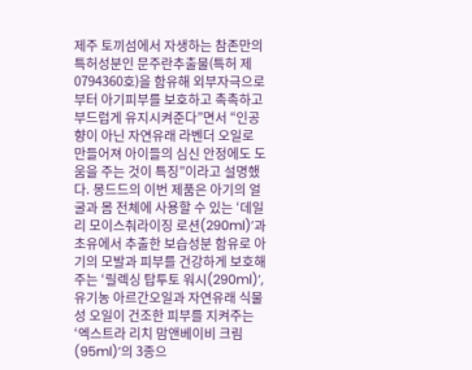제주 토끼섬에서 자생하는 참존만의 특허성분인 문주란추출물(특허 제0794360호)을 함유해 외부자극으로부터 아기피부를 보호하고 촉촉하고 부드럽게 유지시켜준다”면서 “인공향이 아닌 자연유래 라벤더 오일로 만들어져 아이들의 심신 안정에도 도움을 주는 것이 특징”이라고 설명했다. 몽드드의 이번 제품은 아기의 얼굴과 몸 전체에 사용할 수 있는 ‘데일리 모이스춰라이징 로션(290ml)’과 초유에서 추출한 보습성분 함유로 아기의 모발과 피부를 건강하게 보호해주는 ‘릴렉싱 탑투토 워시(290ml)’, 유기농 아르간오일과 자연유래 식물성 오일이 건조한 피부를 지켜주는 ‘엑스트라 리치 맘앤베이비 크림(95ml)’의 3종으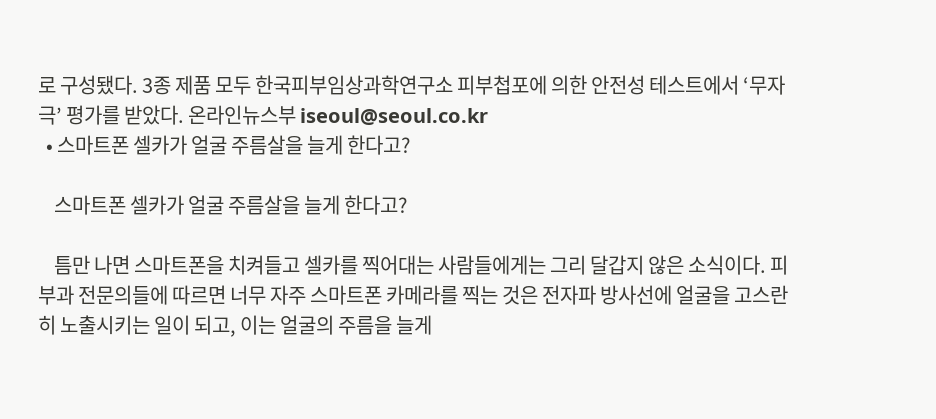로 구성됐다. 3종 제품 모두 한국피부임상과학연구소 피부첩포에 의한 안전성 테스트에서 ‘무자극’ 평가를 받았다. 온라인뉴스부 iseoul@seoul.co.kr
  • 스마트폰 셀카가 얼굴 주름살을 늘게 한다고?

    스마트폰 셀카가 얼굴 주름살을 늘게 한다고?

    틈만 나면 스마트폰을 치켜들고 셀카를 찍어대는 사람들에게는 그리 달갑지 않은 소식이다. 피부과 전문의들에 따르면 너무 자주 스마트폰 카메라를 찍는 것은 전자파 방사선에 얼굴을 고스란히 노출시키는 일이 되고, 이는 얼굴의 주름을 늘게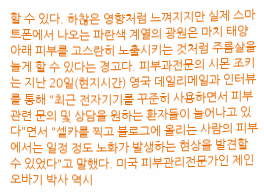할 수 있다. 하찮은 영향처럼 느껴지지만 실제 스마트폰에서 나오는 파란색 계열의 광원은 마치 태양 아래 피부를 고스란히 노출시키는 것처럼 주름살을 늘게 할 수 있다는 경고다. 피부과전문의 시몬 조키는 지난 20일(현지시간) 영국 데일리메일과 인터뷰를 통해 "최근 전자기기를 꾸준히 사용하면서 피부 관련 문의 및 상담을 원하는 환자들이 늘어나고 있다"면서 "셀카를 찍고 블로그에 올리는 사람의 피부에서는 일정 정도 노화가 발생하는 현상을 발견할 수 있었다"고 말했다. 미국 피부관리전문가인 제인 오바기 박사 역시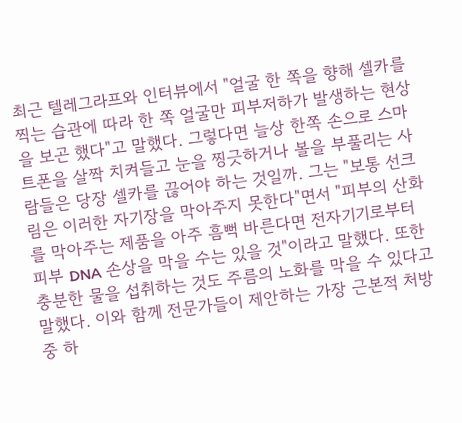최근 텔레그라프와 인터뷰에서 "얼굴 한 쪽을 향해 셀카를 찍는 습관에 따라 한 쪽 얼굴만 피부저하가 발생하는 현상을 보곤 했다"고 말했다. 그렇다면 늘상 한쪽 손으로 스마트폰을 살짝 치켜들고 눈을 찡긋하거나 볼을 부풀리는 사람들은 당장 셀카를 끊어야 하는 것일까. 그는 "보통 선크림은 이러한 자기장을 막아주지 못한다"면서 "피부의 산화를 막아주는 제품을 아주 흠뻑 바른다면 전자기기로부터 피부 DNA 손상을 막을 수는 있을 것"이라고 말했다. 또한 충분한 물을 섭취하는 것도 주름의 노화를 막을 수 있다고 말했다. 이와 함께 전문가들이 제안하는 가장 근본적 처방 중 하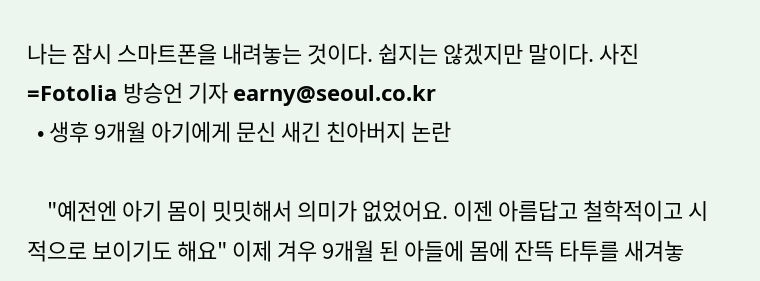나는 잠시 스마트폰을 내려놓는 것이다. 쉽지는 않겠지만 말이다. 사진=Fotolia 방승언 기자 earny@seoul.co.kr
  • 생후 9개월 아기에게 문신 새긴 친아버지 논란

    "예전엔 아기 몸이 밋밋해서 의미가 없었어요. 이젠 아름답고 철학적이고 시적으로 보이기도 해요" 이제 겨우 9개월 된 아들에 몸에 잔뜩 타투를 새겨놓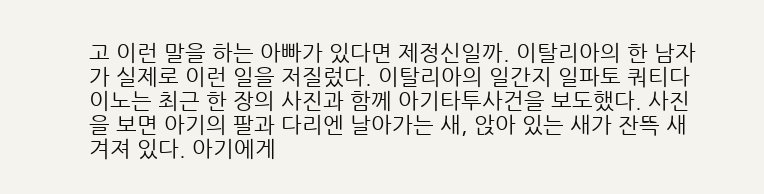고 이런 말을 하는 아빠가 있다면 제정신일까. 이탈리아의 한 남자가 실제로 이런 일을 저질렀다. 이탈리아의 일간지 일파토 쿼티다이노는 최근 한 장의 사진과 함께 아기타투사건을 보도했다. 사진을 보면 아기의 팔과 다리엔 날아가는 새, 앉아 있는 새가 잔뜩 새겨져 있다. 아기에게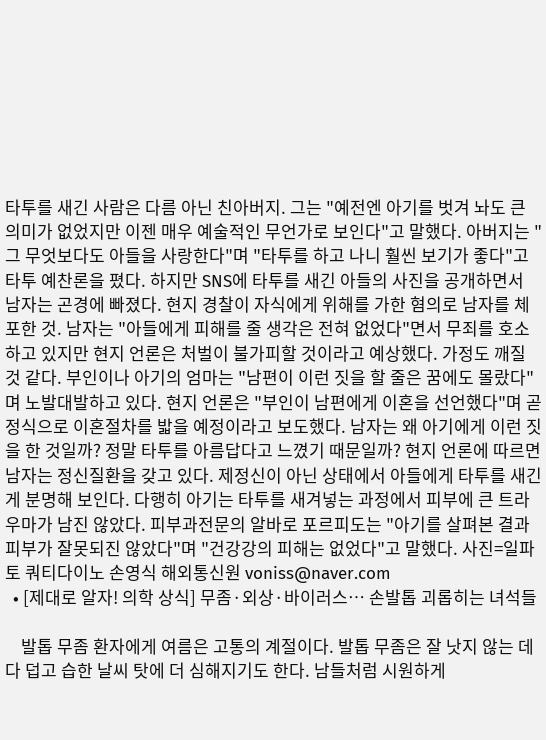타투를 새긴 사람은 다름 아닌 친아버지. 그는 "예전엔 아기를 벗겨 놔도 큰 의미가 없었지만 이젠 매우 예술적인 무언가로 보인다"고 말했다. 아버지는 "그 무엇보다도 아들을 사랑한다"며 "타투를 하고 나니 훨씬 보기가 좋다"고 타투 예찬론을 폈다. 하지만 SNS에 타투를 새긴 아들의 사진을 공개하면서 남자는 곤경에 빠졌다. 현지 경찰이 자식에게 위해를 가한 혐의로 남자를 체포한 것. 남자는 "아들에게 피해를 줄 생각은 전혀 없었다"면서 무죄를 호소하고 있지만 현지 언론은 처벌이 불가피할 것이라고 예상했다. 가정도 깨질 것 같다. 부인이나 아기의 엄마는 "남편이 이런 짓을 할 줄은 꿈에도 몰랐다"며 노발대발하고 있다. 현지 언론은 "부인이 남편에게 이혼을 선언했다"며 곧 정식으로 이혼절차를 밟을 예정이라고 보도했다. 남자는 왜 아기에게 이런 짓을 한 것일까? 정말 타투를 아름답다고 느꼈기 때문일까? 현지 언론에 따르면 남자는 정신질환을 갖고 있다. 제정신이 아닌 상태에서 아들에게 타투를 새긴 게 분명해 보인다. 다행히 아기는 타투를 새겨넣는 과정에서 피부에 큰 트라우마가 남진 않았다. 피부과전문의 알바로 포르피도는 "아기를 살펴본 결과 피부가 잘못되진 않았다"며 "건강강의 피해는 없었다"고 말했다. 사진=일파토 쿼티다이노 손영식 해외통신원 voniss@naver.com
  • [제대로 알자! 의학 상식] 무좀·외상·바이러스… 손발톱 괴롭히는 녀석들

    발톱 무좀 환자에게 여름은 고통의 계절이다. 발톱 무좀은 잘 낫지 않는 데다 덥고 습한 날씨 탓에 더 심해지기도 한다. 남들처럼 시원하게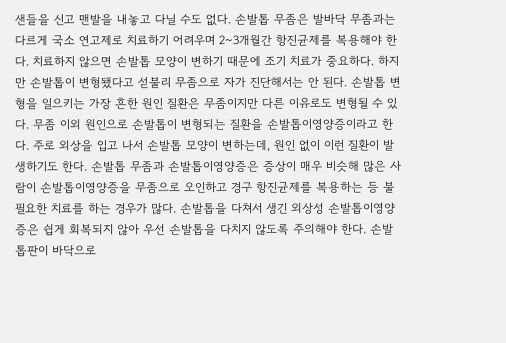샌들을 신고 맨발을 내놓고 다닐 수도 없다. 손발톱 무좀은 발바닥 무좀과는 다르게 국소 연고제로 치료하기 어려우며 2~3개월간 항진균제를 복용해야 한다. 치료하지 않으면 손발톱 모양이 변하기 때문에 조기 치료가 중요하다. 하지만 손발톱이 변형됐다고 섣불리 무좀으로 자가 진단해서는 안 된다. 손발톱 변형을 일으키는 가장 흔한 원인 질환은 무좀이지만 다른 이유로도 변형될 수 있다. 무좀 이외 원인으로 손발톱이 변형되는 질환을 손발톱이영양증이라고 한다. 주로 외상을 입고 나서 손발톱 모양이 변하는데, 원인 없이 이런 질환이 발생하기도 한다. 손발톱 무좀과 손발톱이영양증은 증상이 매우 비슷해 많은 사람이 손발톱이영양증을 무좀으로 오인하고 경구 항진균제를 복용하는 등 불필요한 치료를 하는 경우가 많다. 손발톱을 다쳐서 생긴 외상성 손발톱이영양증은 쉽게 회복되지 않아 우선 손발톱을 다치지 않도록 주의해야 한다. 손발톱판이 바닥으로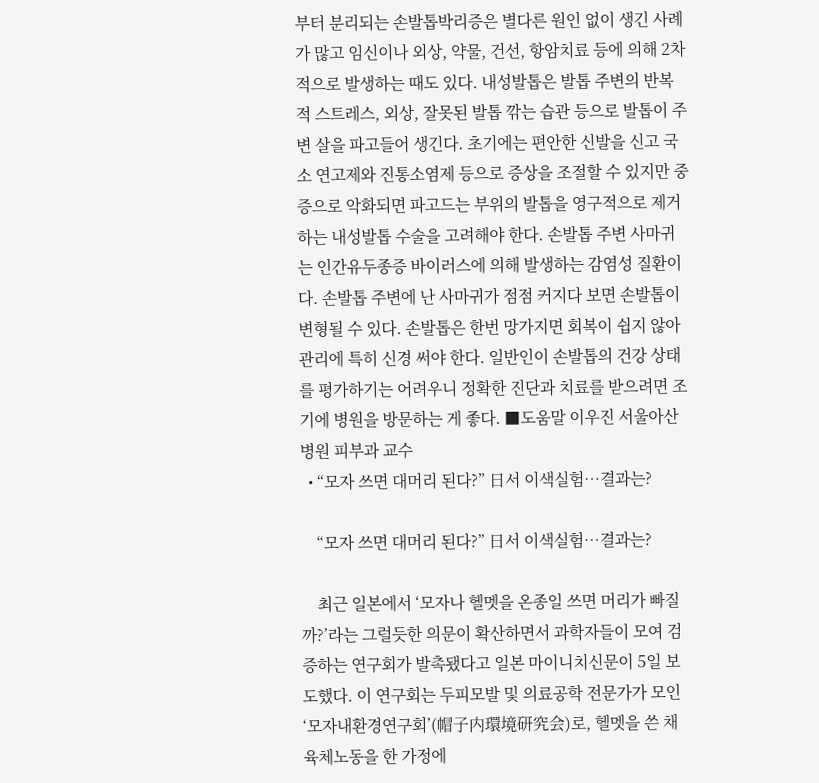부터 분리되는 손발톱박리증은 별다른 원인 없이 생긴 사례가 많고 임신이나 외상, 약물, 건선, 항암치료 등에 의해 2차적으로 발생하는 때도 있다. 내성발톱은 발톱 주변의 반복적 스트레스, 외상, 잘못된 발톱 깎는 습관 등으로 발톱이 주변 살을 파고들어 생긴다. 초기에는 편안한 신발을 신고 국소 연고제와 진통소염제 등으로 증상을 조절할 수 있지만 중증으로 악화되면 파고드는 부위의 발톱을 영구적으로 제거하는 내성발톱 수술을 고려해야 한다. 손발톱 주변 사마귀는 인간유두종증 바이러스에 의해 발생하는 감염성 질환이다. 손발톱 주변에 난 사마귀가 점점 커지다 보면 손발톱이 변형될 수 있다. 손발톱은 한번 망가지면 회복이 쉽지 않아 관리에 특히 신경 써야 한다. 일반인이 손발톱의 건강 상태를 평가하기는 어려우니 정확한 진단과 치료를 받으려면 조기에 병원을 방문하는 게 좋다. ■도움말 이우진 서울아산병원 피부과 교수
  • “모자 쓰면 대머리 된다?” 日서 이색실험…결과는?

    “모자 쓰면 대머리 된다?” 日서 이색실험…결과는?

    최근 일본에서 ‘모자나 헬멧을 온종일 쓰면 머리가 빠질까?’라는 그럴듯한 의문이 확산하면서 과학자들이 모여 검증하는 연구회가 발촉됐다고 일본 마이니치신문이 5일 보도했다. 이 연구회는 두피모발 및 의료공학 전문가가 모인 ‘모자내환경연구회’(帽子内環境研究会)로, 헬멧을 쓴 채 육체노동을 한 가정에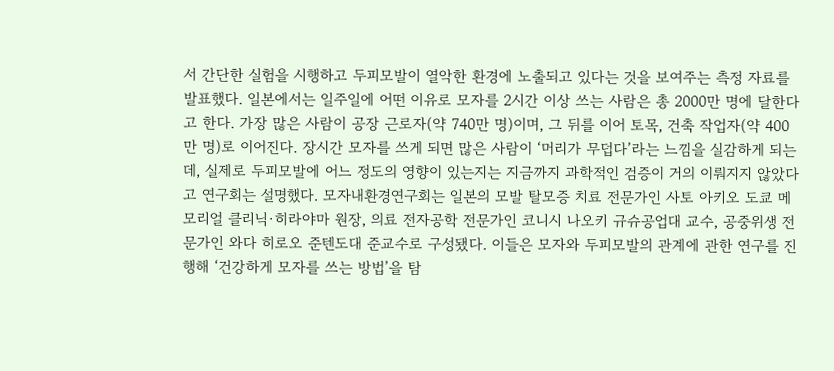서 간단한 실험을 시행하고 두피모발이 열악한 환경에 노출되고 있다는 것을 보여주는 측정 자료를 발표했다. 일본에서는 일주일에 어떤 이유로 모자를 2시간 이상 쓰는 사람은 총 2000만 명에 달한다고 한다. 가장 많은 사람이 공장 근로자(약 740만 명)이며, 그 뒤를 이어 토목, 건축 작업자(약 400만 명)로 이어진다. 장시간 모자를 쓰게 되면 많은 사람이 ‘머리가 무덥다’라는 느낌을 실감하게 되는데, 실제로 두피모발에 어느 정도의 영향이 있는지는 지금까지 과학적인 검증이 거의 이뤄지지 않았다고 연구회는 설명했다. 모자내환경연구회는 일본의 모발 탈모증 치료 전문가인 사토 아키오 도쿄 메모리얼 클리닉·히라야마 원장, 의료 전자공학 전문가인 코니시 나오키 규슈공업대 교수, 공중위생 전문가인 와다 히로오 준텐도대 준교수로 구성됐다. 이들은 모자와 두피모발의 관계에 관한 연구를 진행해 ‘건강하게 모자를 쓰는 방법’을 탐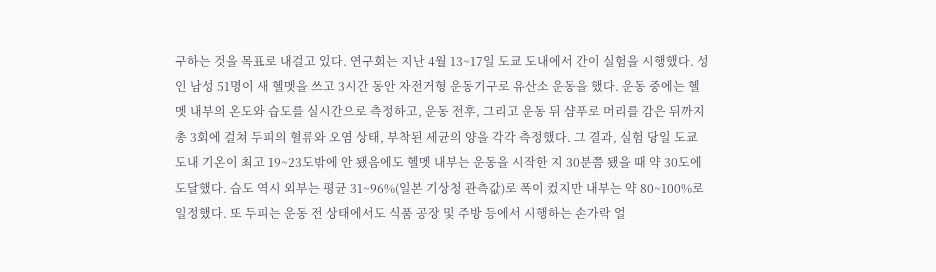구하는 것을 목표로 내걸고 있다. 연구회는 지난 4월 13~17일 도쿄 도내에서 간이 실험을 시행했다. 성인 남성 51명이 새 헬멧을 쓰고 3시간 동안 자전거형 운동기구로 유산소 운동을 했다. 운동 중에는 헬멧 내부의 온도와 습도를 실시간으로 측정하고, 운동 전후, 그리고 운동 뒤 샴푸로 머리를 감은 뒤까지 총 3회에 걸쳐 두피의 혈류와 오염 상태, 부착된 세균의 양을 각각 측정했다. 그 결과, 실험 당일 도쿄 도내 기온이 최고 19~23도밖에 안 됐음에도 헬멧 내부는 운동을 시작한 지 30분쯤 됐을 때 약 30도에 도달했다. 습도 역시 외부는 평균 31~96%(일본 기상청 관측값)로 폭이 컸지만 내부는 약 80~100%로 일정했다. 또 두피는 운동 전 상태에서도 식품 공장 및 주방 등에서 시행하는 손가락 얼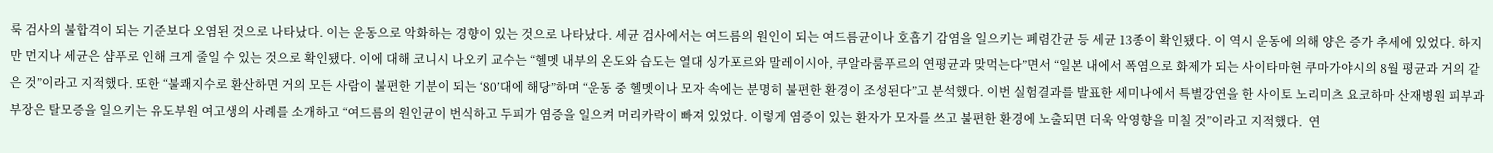룩 검사의 불합격이 되는 기준보다 오염된 것으로 나타났다. 이는 운동으로 악화하는 경향이 있는 것으로 나타났다. 세균 검사에서는 여드름의 원인이 되는 여드름균이나 호흡기 감염을 일으키는 폐렴간균 등 세균 13종이 확인됐다. 이 역시 운동에 의해 양은 증가 추세에 있었다. 하지만 먼지나 세균은 샴푸로 인해 크게 줄일 수 있는 것으로 확인됐다. 이에 대해 코니시 나오키 교수는 “헬멧 내부의 온도와 습도는 열대 싱가포르와 말레이시아, 쿠알라룸푸르의 연평균과 맞먹는다”면서 “일본 내에서 폭염으로 화제가 되는 사이타마현 쿠마가야시의 8월 평균과 거의 같은 것”이라고 지적했다. 또한 “불쾌지수로 환산하면 거의 모든 사람이 불편한 기분이 되는 ‘80’대에 해당”하며 “운동 중 헬멧이나 모자 속에는 분명히 불편한 환경이 조성된다”고 분석했다. 이번 실험결과를 발표한 세미나에서 특별강연을 한 사이토 노리미츠 요코하마 산재병원 피부과 부장은 탈모증을 일으키는 유도부원 여고생의 사례를 소개하고 “여드름의 원인균이 번식하고 두피가 염증을 일으켜 머리카락이 빠져 있었다. 이렇게 염증이 있는 환자가 모자를 쓰고 불편한 환경에 노출되면 더욱 악영향을 미칠 것”이라고 지적했다.  연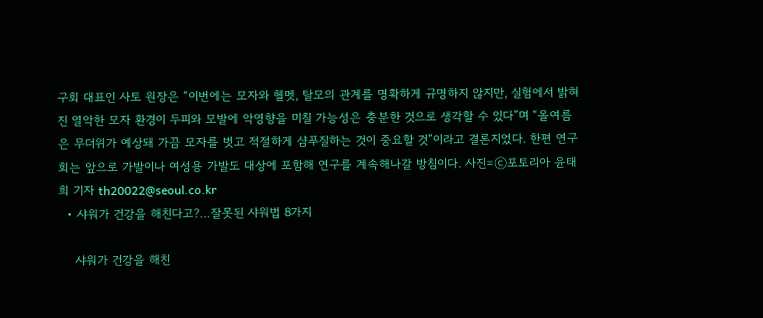구회 대표인 사토 원장은 “이번에는 모자와 헬멧, 탈모의 관계를 명확하게 규명하지 않지만, 실험에서 밝혀진 열악한 모자 환경이 두피와 모발에 악영향을 미칠 가능성은 충분한 것으로 생각할 수 있다”며 “올여름은 무더위가 예상돼 가끔 모자를 벗고 적절하게 샴푸질하는 것이 중요할 것”이라고 결론지었다. 한편 연구회는 앞으로 가발이나 여성용 가발도 대상에 포함해 연구를 계속해나갈 방침이다. 사진=ⓒ포토리아 윤태희 기자 th20022@seoul.co.kr
  • 샤워가 건강을 해친다고?…잘못된 샤워법 8가지

    샤워가 건강을 해친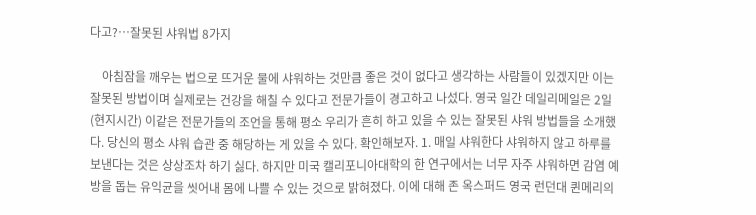다고?…잘못된 샤워법 8가지

    아침잠을 깨우는 법으로 뜨거운 물에 샤워하는 것만큼 좋은 것이 없다고 생각하는 사람들이 있겠지만 이는 잘못된 방법이며 실제로는 건강을 해칠 수 있다고 전문가들이 경고하고 나섰다. 영국 일간 데일리메일은 2일(현지시간) 이같은 전문가들의 조언을 통해 평소 우리가 흔히 하고 있을 수 있는 잘못된 샤워 방법들을 소개했다. 당신의 평소 샤워 습관 중 해당하는 게 있을 수 있다. 확인해보자. 1. 매일 샤워한다 샤워하지 않고 하루를 보낸다는 것은 상상조차 하기 싫다. 하지만 미국 캘리포니아대학의 한 연구에서는 너무 자주 샤워하면 감염 예방을 돕는 유익균을 씻어내 몸에 나쁠 수 있는 것으로 밝혀졌다. 이에 대해 존 옥스퍼드 영국 런던대 퀸메리의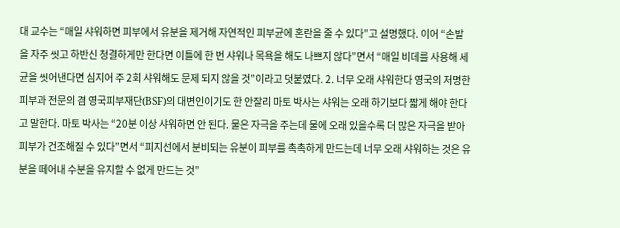대 교수는 “매일 샤워하면 피부에서 유분을 제거해 자연적인 피부균에 혼란을 줄 수 있다”고 설명했다. 이어 “손발을 자주 씻고 하반신 청결하게만 한다면 이틀에 한 번 샤워나 목욕을 해도 나쁘지 않다”면서 “매일 비데를 사용해 세균을 씻어낸다면 심지어 주 2회 샤워해도 문제 되지 않을 것”이라고 덧붙였다. 2. 너무 오래 샤워한다 영국의 저명한 피부과 전문의 겸 영국피부재단(BSF)의 대변인이기도 한 안잘리 마토 박사는 샤워는 오래 하기보다 짧게 해야 한다고 말한다. 마토 박사는 “20분 이상 샤워하면 안 된다. 물은 자극을 주는데 물에 오래 있을수록 더 많은 자극을 받아 피부가 건조해질 수 있다”면서 “피지선에서 분비되는 유분이 피부를 촉촉하게 만드는데 너무 오래 샤워하는 것은 유분을 떼어내 수분을 유지할 수 없게 만드는 것”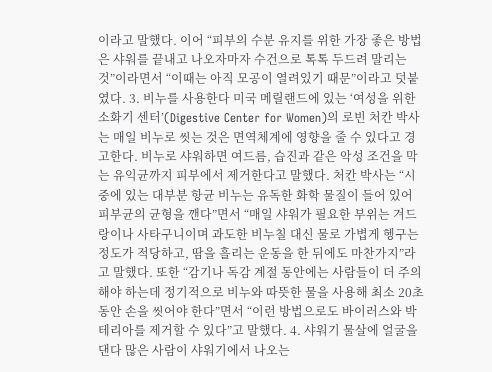이라고 말했다. 이어 “피부의 수분 유지를 위한 가장 좋은 방법은 샤워를 끝내고 나오자마자 수건으로 톡톡 두드려 말리는 것”이라면서 “이때는 아직 모공이 열려있기 때문”이라고 덧붙였다. 3. 비누를 사용한다 미국 메릴랜드에 있는 ‘여성을 위한 소화기 센터’(Digestive Center for Women)의 로빈 처칸 박사는 매일 비누로 씻는 것은 면역체계에 영향을 줄 수 있다고 경고한다. 비누로 샤워하면 여드름, 습진과 같은 악성 조건을 막는 유익균까지 피부에서 제거한다고 말했다. 처칸 박사는 “시중에 있는 대부분 항균 비누는 유독한 화학 물질이 들어 있어 피부균의 균형을 깬다”면서 “매일 샤워가 필요한 부위는 겨드랑이나 사타구니이며 과도한 비누칠 대신 물로 가볍게 헹구는 정도가 적당하고, 땀을 흘리는 운동을 한 뒤에도 마찬가지”라고 말했다. 또한 “감기나 독감 계절 동안에는 사람들이 더 주의해야 하는데 정기적으로 비누와 따뜻한 물을 사용해 최소 20초 동안 손을 씻어야 한다”면서 “이런 방법으로도 바이러스와 박테리아를 제거할 수 있다”고 말했다. 4. 샤워기 물살에 얼굴을 댄다 많은 사람이 샤워기에서 나오는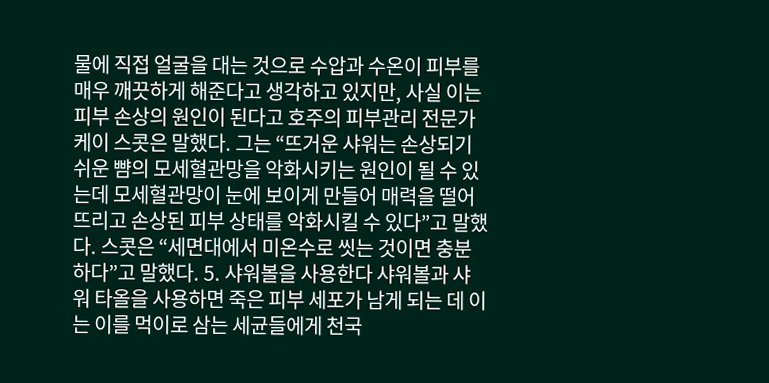물에 직접 얼굴을 대는 것으로 수압과 수온이 피부를 매우 깨끗하게 해준다고 생각하고 있지만, 사실 이는 피부 손상의 원인이 된다고 호주의 피부관리 전문가 케이 스콧은 말했다. 그는 “뜨거운 샤워는 손상되기 쉬운 뺨의 모세혈관망을 악화시키는 원인이 될 수 있는데 모세혈관망이 눈에 보이게 만들어 매력을 떨어뜨리고 손상된 피부 상태를 악화시킬 수 있다”고 말했다. 스콧은 “세면대에서 미온수로 씻는 것이면 충분하다”고 말했다. 5. 샤워볼을 사용한다 샤워볼과 샤워 타올을 사용하면 죽은 피부 세포가 남게 되는 데 이는 이를 먹이로 삼는 세균들에게 천국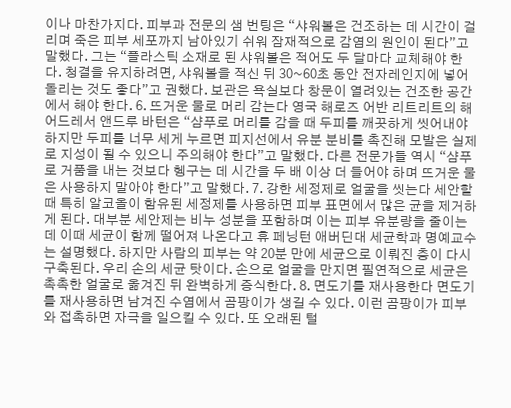이나 마찬가지다. 피부과 전문의 샘 번팅은 “샤워볼은 건조하는 데 시간이 걸리며 죽은 피부 세포까지 남아있기 쉬워 잠재적으로 감염의 원인이 된다”고 말했다. 그는 “플라스틱 소재로 된 샤워볼은 적어도 두 달마다 교체해야 한다. 청결을 유지하려면, 샤워볼을 적신 뒤 30~60초 동안 전자레인지에 넣어 돌리는 것도 좋다”고 권했다. 보관은 욕실보다 창문이 열려있는 건조한 공간에서 해야 한다. 6. 뜨거운 물로 머리 감는다 영국 해로즈 어반 리트리트의 해어드레서 앤드루 바턴은 “샴푸로 머리를 감을 때 두피를 깨끗하게 씻어내야 하지만 두피를 너무 세게 누르면 피지선에서 유분 분비를 촉진해 모발은 실제로 지성이 될 수 있으니 주의해야 한다”고 말했다. 다른 전문가들 역시 “샴푸로 거품을 내는 것보다 헹구는 데 시간을 두 배 이상 더 들어야 하며 뜨거운 물은 사용하지 말아야 한다”고 말했다. 7. 강한 세정제로 얼굴을 씻는다 세안할 때 특히 알코올이 함유된 세정제를 사용하면 피부 표면에서 많은 균을 제거하게 된다. 대부분 세안제는 비누 성분을 포함하며 이는 피부 유분량을 줄이는데 이때 세균이 함께 떨어져 나온다고 휴 페닝턴 애버딘대 세균학과 명예교수는 설명했다. 하지만 사람의 피부는 약 20분 만에 세균으로 이뤄진 층이 다시 구축된다. 우리 손의 세균 탓이다. 손으로 얼굴을 만지면 필연적으로 세균은 촉촉한 얼굴로 옮겨진 뒤 완벽하게 증식한다. 8. 면도기를 재사용한다 면도기를 재사용하면 남겨진 수염에서 곰팡이가 생길 수 있다. 이런 곰팡이가 피부와 접촉하면 자극을 일으킬 수 있다. 또 오래된 털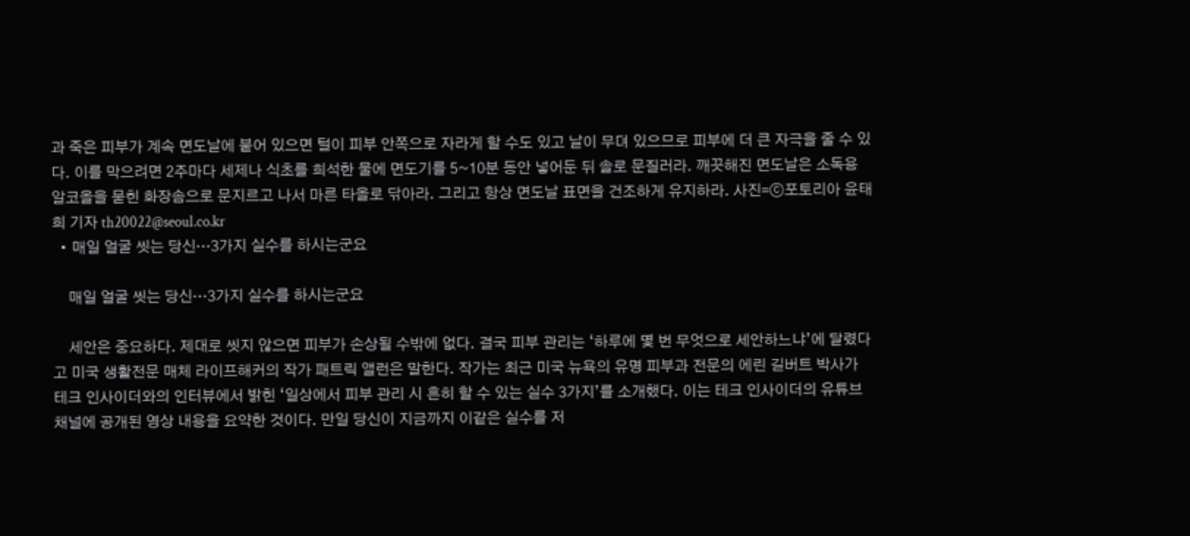과 죽은 피부가 계속 면도날에 붙어 있으면 털이 피부 안쪽으로 자라게 할 수도 있고 날이 무뎌 있으므로 피부에 더 큰 자극을 줄 수 있다. 이를 막으려면 2주마다 세제나 식초를 희석한 물에 면도기를 5~10분 동안 넣어둔 뒤 솔로 문질러라. 깨끗해진 면도날은 소독용 알코올을 묻힌 화장솜으로 문지르고 나서 마른 타올로 닦아라. 그리고 항상 면도날 표면을 건조하게 유지하라. 사진=ⓒ포토리아 윤태희 기자 th20022@seoul.co.kr
  • 매일 얼굴 씻는 당신…3가지 실수를 하시는군요

    매일 얼굴 씻는 당신…3가지 실수를 하시는군요

    세안은 중요하다. 제대로 씻지 않으면 피부가 손상될 수밖에 없다. 결국 피부 관리는 ‘하루에 몇 번 무엇으로 세안하느냐’에 달렸다고 미국 생활전문 매체 라이프해커의 작가 패트릭 앨런은 말한다. 작가는 최근 미국 뉴욕의 유명 피부과 전문의 에린 길버트 박사가 테크 인사이더와의 인터뷰에서 밝힌 ‘일상에서 피부 관리 시 흔히 할 수 있는 실수 3가지’를 소개했다. 이는 테크 인사이더의 유튜브 채널에 공개된 영상 내용을 요약한 것이다. 만일 당신이 지금까지 이같은 실수를 저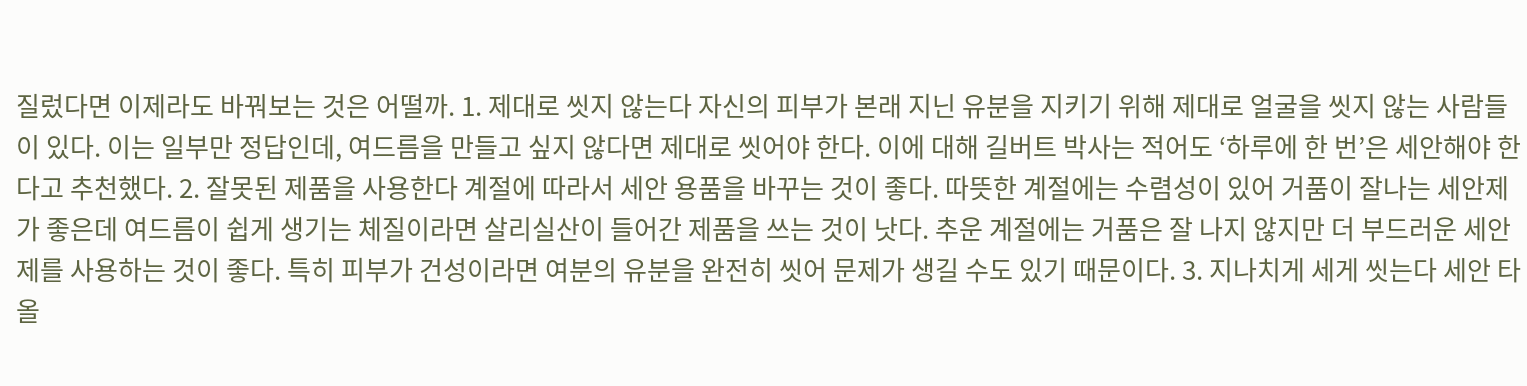질렀다면 이제라도 바꿔보는 것은 어떨까. 1. 제대로 씻지 않는다 자신의 피부가 본래 지닌 유분을 지키기 위해 제대로 얼굴을 씻지 않는 사람들이 있다. 이는 일부만 정답인데, 여드름을 만들고 싶지 않다면 제대로 씻어야 한다. 이에 대해 길버트 박사는 적어도 ‘하루에 한 번’은 세안해야 한다고 추천했다. 2. 잘못된 제품을 사용한다 계절에 따라서 세안 용품을 바꾸는 것이 좋다. 따뜻한 계절에는 수렴성이 있어 거품이 잘나는 세안제가 좋은데 여드름이 쉽게 생기는 체질이라면 살리실산이 들어간 제품을 쓰는 것이 낫다. 추운 계절에는 거품은 잘 나지 않지만 더 부드러운 세안제를 사용하는 것이 좋다. 특히 피부가 건성이라면 여분의 유분을 완전히 씻어 문제가 생길 수도 있기 때문이다. 3. 지나치게 세게 씻는다 세안 타올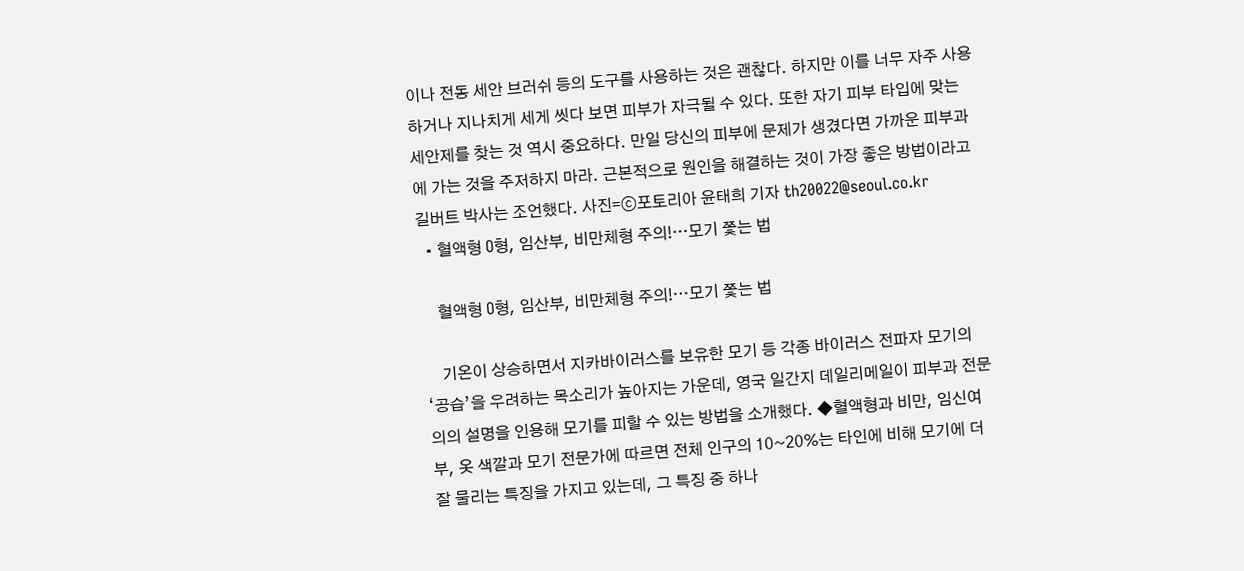이나 전동 세안 브러쉬 등의 도구를 사용하는 것은 괜찮다. 하지만 이를 너무 자주 사용하거나 지나치게 세게 씻다 보면 피부가 자극될 수 있다. 또한 자기 피부 타입에 맞는 세안제를 찾는 것 역시 중요하다. 만일 당신의 피부에 문제가 생겼다면 가까운 피부과에 가는 것을 주저하지 마라. 근본적으로 원인을 해결하는 것이 가장 좋은 방법이라고 길버트 박사는 조언했다. 사진=ⓒ포토리아 윤태희 기자 th20022@seoul.co.kr
  • 혈액형 O형, 임산부, 비만체형 주의!…모기 쫓는 법

    혈액형 O형, 임산부, 비만체형 주의!…모기 쫓는 법

    기온이 상승하면서 지카바이러스를 보유한 모기 등 각종 바이러스 전파자 모기의 ‘공습’을 우려하는 목소리가 높아지는 가운데, 영국 일간지 데일리메일이 피부과 전문의의 설명을 인용해 모기를 피할 수 있는 방법을 소개했다. ◆혈액형과 비만, 임신여부, 옷 색깔과 모기 전문가에 따르면 전체 인구의 10~20%는 타인에 비해 모기에 더 잘 물리는 특징을 가지고 있는데, 그 특징 중 하나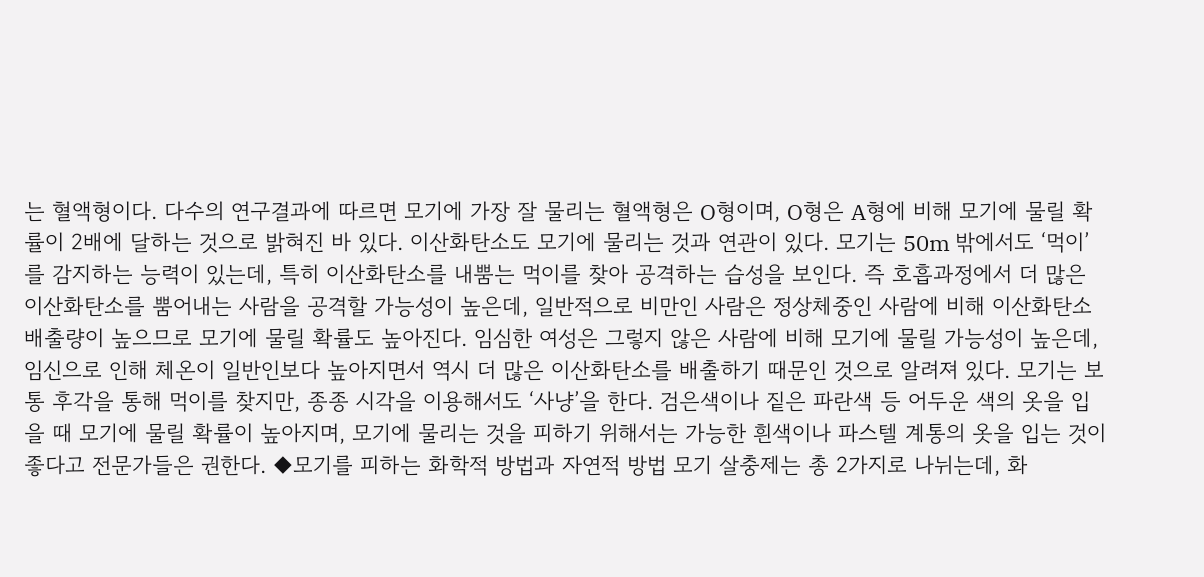는 혈액형이다. 다수의 연구결과에 따르면 모기에 가장 잘 물리는 혈액형은 O형이며, O형은 A형에 비해 모기에 물릴 확률이 2배에 달하는 것으로 밝혀진 바 있다. 이산화탄소도 모기에 물리는 것과 연관이 있다. 모기는 50m 밖에서도 ‘먹이’를 감지하는 능력이 있는데, 특히 이산화탄소를 내뿜는 먹이를 찾아 공격하는 습성을 보인다. 즉 호흡과정에서 더 많은 이산화탄소를 뿜어내는 사람을 공격할 가능성이 높은데, 일반적으로 비만인 사람은 정상체중인 사람에 비해 이산화탄소배출량이 높으므로 모기에 물릴 확률도 높아진다. 임심한 여성은 그렇지 않은 사람에 비해 모기에 물릴 가능성이 높은데, 임신으로 인해 체온이 일반인보다 높아지면서 역시 더 많은 이산화탄소를 배출하기 때문인 것으로 알려져 있다. 모기는 보통 후각을 통해 먹이를 찾지만, 종종 시각을 이용해서도 ‘사냥’을 한다. 검은색이나 짙은 파란색 등 어두운 색의 옷을 입을 때 모기에 물릴 확률이 높아지며, 모기에 물리는 것을 피하기 위해서는 가능한 흰색이나 파스텔 계통의 옷을 입는 것이 좋다고 전문가들은 권한다. ◆모기를 피하는 화학적 방법과 자연적 방법 모기 살충제는 총 2가지로 나뉘는데, 화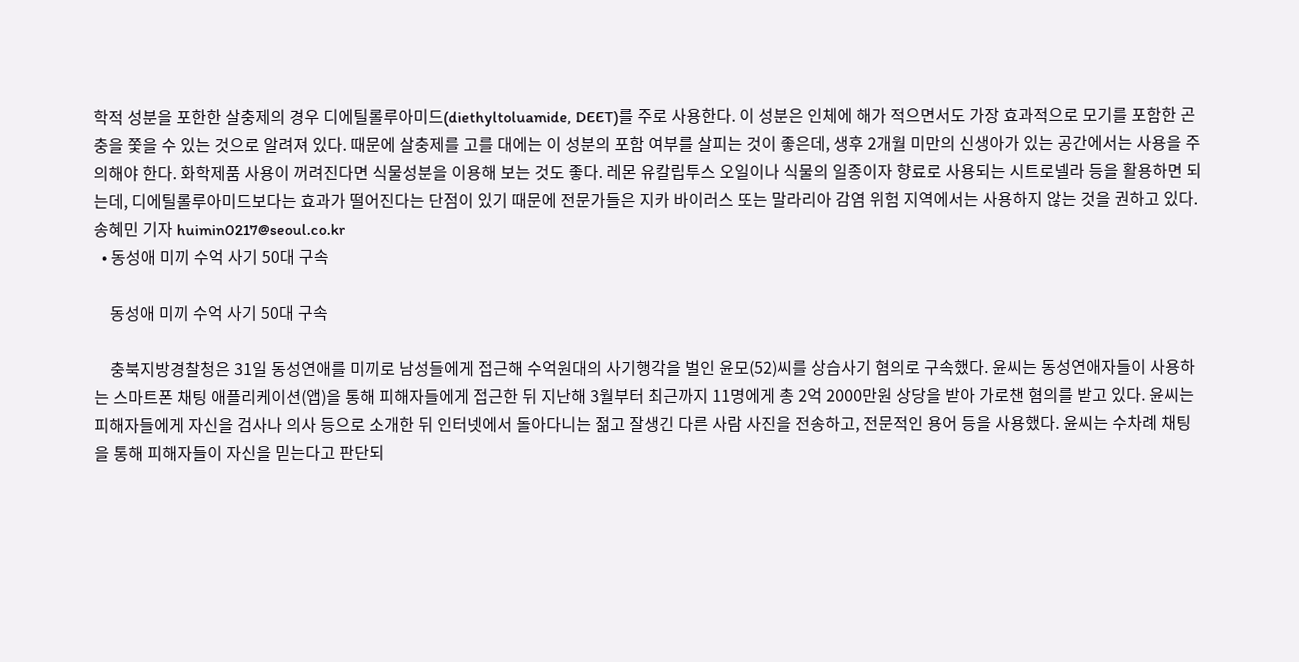학적 성분을 포한한 살충제의 경우 디에틸롤루아미드(diethyltoluamide, DEET)를 주로 사용한다. 이 성분은 인체에 해가 적으면서도 가장 효과적으로 모기를 포함한 곤충을 쫓을 수 있는 것으로 알려져 있다. 때문에 살충제를 고를 대에는 이 성분의 포함 여부를 살피는 것이 좋은데, 생후 2개월 미만의 신생아가 있는 공간에서는 사용을 주의해야 한다. 화학제품 사용이 꺼려진다면 식물성분을 이용해 보는 것도 좋다. 레몬 유칼립투스 오일이나 식물의 일종이자 향료로 사용되는 시트로넬라 등을 활용하면 되는데, 디에틸롤루아미드보다는 효과가 떨어진다는 단점이 있기 때문에 전문가들은 지카 바이러스 또는 말라리아 감염 위험 지역에서는 사용하지 않는 것을 권하고 있다. 송혜민 기자 huimin0217@seoul.co.kr
  • 동성애 미끼 수억 사기 50대 구속

    동성애 미끼 수억 사기 50대 구속

    충북지방경찰청은 31일 동성연애를 미끼로 남성들에게 접근해 수억원대의 사기행각을 벌인 윤모(52)씨를 상습사기 혐의로 구속했다. 윤씨는 동성연애자들이 사용하는 스마트폰 채팅 애플리케이션(앱)을 통해 피해자들에게 접근한 뒤 지난해 3월부터 최근까지 11명에게 총 2억 2000만원 상당을 받아 가로챈 혐의를 받고 있다. 윤씨는 피해자들에게 자신을 검사나 의사 등으로 소개한 뒤 인터넷에서 돌아다니는 젊고 잘생긴 다른 사람 사진을 전송하고, 전문적인 용어 등을 사용했다. 윤씨는 수차례 채팅을 통해 피해자들이 자신을 믿는다고 판단되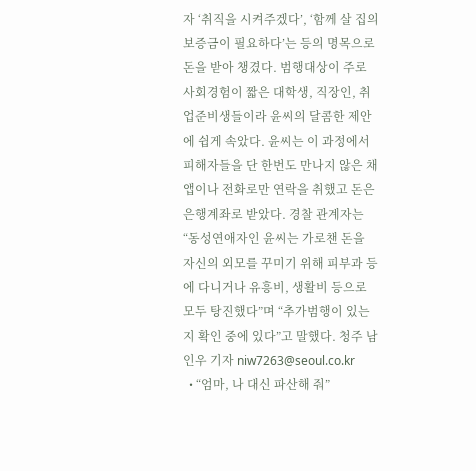자 ‘취직을 시켜주겠다’, ‘함께 살 집의 보증금이 필요하다’는 등의 명목으로 돈을 받아 챙겼다. 범행대상이 주로 사회경험이 짧은 대학생, 직장인, 취업준비생들이라 윤씨의 달콤한 제안에 쉽게 속았다. 윤씨는 이 과정에서 피해자들을 단 한번도 만나지 않은 채 앱이나 전화로만 연락을 취했고 돈은 은행계좌로 받았다. 경찰 관계자는 “동성연애자인 윤씨는 가로챈 돈을 자신의 외모를 꾸미기 위해 피부과 등에 다니거나 유흥비, 생활비 등으로 모두 탕진했다”며 “추가범행이 있는지 확인 중에 있다”고 말했다. 청주 남인우 기자 niw7263@seoul.co.kr
  • “엄마, 나 대신 파산해 줘”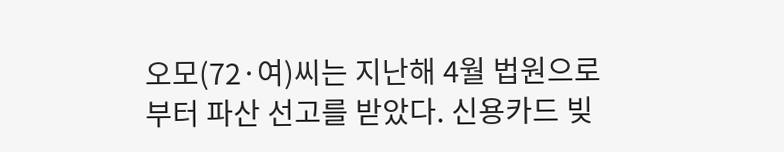오모(72·여)씨는 지난해 4월 법원으로부터 파산 선고를 받았다. 신용카드 빚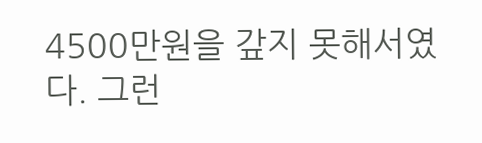4500만원을 갚지 못해서였다. 그런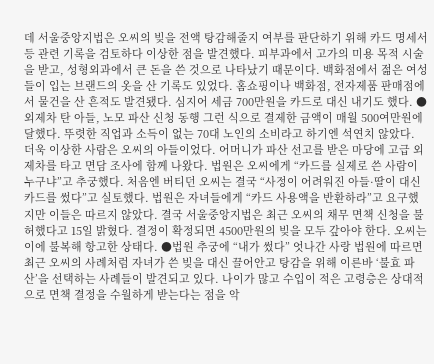데 서울중앙지법은 오씨의 빚을 전액 탕감해줄지 여부를 판단하기 위해 카드 명세서 등 관련 기록을 검토하다 이상한 점을 발견했다. 피부과에서 고가의 미용 목적 시술을 받고, 성형외과에서 큰 돈을 쓴 것으로 나타났기 때문이다. 백화점에서 젊은 여성들이 입는 브랜드의 옷을 산 기록도 있었다. 홈쇼핑이나 백화점, 전자제품 판매점에서 물건을 산 흔적도 발견됐다. 심지어 세금 700만원을 카드로 대신 내기도 했다. ●외제차 탄 아들, 노모 파산 신청 동행 그런 식으로 결제한 금액이 매월 500여만원에 달했다. 뚜렷한 직업과 소득이 없는 70대 노인의 소비라고 하기엔 석연치 않았다. 더욱 이상한 사람은 오씨의 아들이었다. 어머니가 파산 선고를 받은 마당에 고급 외제차를 타고 면담 조사에 함께 나왔다. 법원은 오씨에게 “카드를 실제로 쓴 사람이 누구냐”고 추궁했다. 처음엔 버티던 오씨는 결국 “사정이 어려워진 아들·딸이 대신 카드를 썼다”고 실토했다. 법원은 자녀들에게 “카드 사용액을 반환하라”고 요구했지만 이들은 따르지 않았다. 결국 서울중앙지법은 최근 오씨의 채무 면책 신청을 불허했다고 15일 밝혔다. 결정이 확정되면 4500만원의 빚을 모두 갚아야 한다. 오씨는 이에 불복해 항고한 상태다. ●법원 추궁에 “내가 썼다” 엇나간 사랑 법원에 따르면 최근 오씨의 사례처럼 자녀가 쓴 빚을 대신 끌어안고 탕감을 위해 이른바 ‘불효 파산’을 선택하는 사례들이 발견되고 있다. 나이가 많고 수입이 적은 고령층은 상대적으로 면책 결정을 수월하게 받는다는 점을 악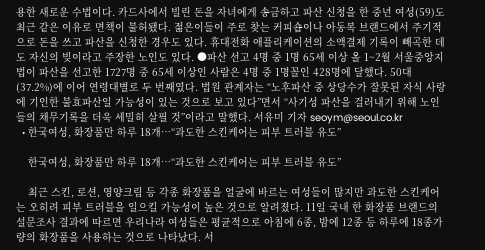용한 새로운 수법이다. 카드사에서 빌린 돈을 자녀에게 송금하고 파산 신청을 한 중년 여성(59)도 최근 같은 이유로 면책이 불허됐다. 젊은이들이 주로 찾는 커피숍이나 아동복 브랜드에서 주기적으로 돈을 쓰고 파산을 신청한 경우도 있다. 휴대전화 애플리케이션의 소액결제 기록이 빼곡한 데도 자신의 빚이라고 주장한 노인도 있다. ●파산 선고 4명 중 1명 65세 이상 올 1~2월 서울중앙지법이 파산을 선고한 1727명 중 65세 이상인 사람은 4명 중 1명꼴인 428명에 달했다. 50대(37.2%)에 이어 연령대별로 두 번째였다. 법원 관계자는 “노후파산 중 상당수가 잘못된 자식 사랑에 기인한 불효파산일 가능성이 있는 것으로 보고 있다”면서 “사기성 파산을 걸러내기 위해 노인들의 채무기록을 더욱 세밀히 살필 것”이라고 말했다. 서유미 기자 seoym@seoul.co.kr
  • 한국여성, 화장품만 하루 18개…“과도한 스킨케어는 피부 트러블 유도”

    한국여성, 화장품만 하루 18개…“과도한 스킨케어는 피부 트러블 유도”

    최근 스킨, 로션, 영양크림 등 각종 화장품을 얼굴에 바르는 여성들이 많지만 과도한 스킨케어는 오히려 피부 트러블을 일으킬 가능성이 높은 것으로 알려졌다. 11일 국내 한 화장품 브랜드의 설문조사 결과에 따르면 우리나라 여성들은 평균적으로 아침에 6종, 밤에 12종 등 하루에 18종가량의 화장품을 사용하는 것으로 나타났다. 서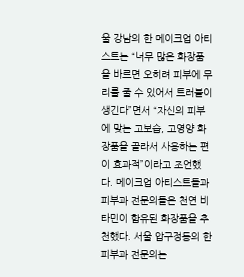울 강남의 한 메이크업 아티스트는 “너무 많은 화장품을 바르면 오히려 피부에 무리를 줄 수 있어서 트러블이 생긴다”면서 “자신의 피부에 맞는 고보습, 고영양 화장품을 골라서 사용하는 편이 효과적”이라고 조언했다. 메이크업 아티스트들과 피부과 전문의들은 천연 비타민이 함유된 화장품을 추천했다. 서울 압구정동의 한 피부과 전문의는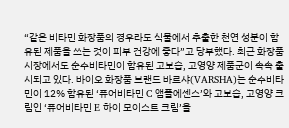“같은 비타민 화장품의 경우라도 식물에서 추출한 천연 성분이 함유된 제품을 쓰는 것이 피부 건강에 좋다”고 당부했다. 최근 화장품 시장에서도 순수비타민이 함유된 고보습, 고영양 제품군이 속속 출시되고 있다. 바이오 화장품 브랜드 바르샤(VARSHA)는 순수비타민이 12% 함유된 ‘퓨어비타민 C 앰플에센스’와 고보습, 고영양 크림인 ‘퓨어비타민 E 하이 모이스트 크림’을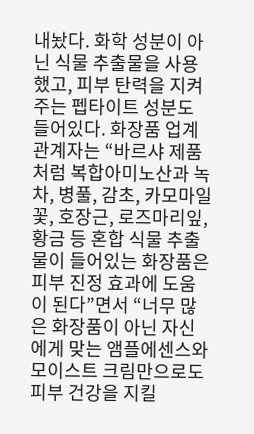내놨다. 화학 성분이 아닌 식물 추출물을 사용했고, 피부 탄력을 지켜주는 펩타이트 성분도 들어있다. 화장품 업계 관계자는 “바르샤 제품처럼 복합아미노산과 녹차, 병풀, 감초, 카모마일꽃, 호장근, 로즈마리잎, 황금 등 혼합 식물 추출물이 들어있는 화장품은 피부 진정 효과에 도움이 된다”면서 “너무 많은 화장품이 아닌 자신에게 맞는 앰플에센스와 모이스트 크림만으로도 피부 건강을 지킬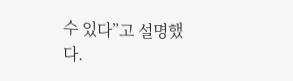수 있다”고 설명했다.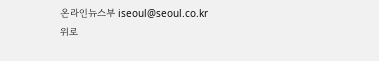온라인뉴스부 iseoul@seoul.co.kr
위로